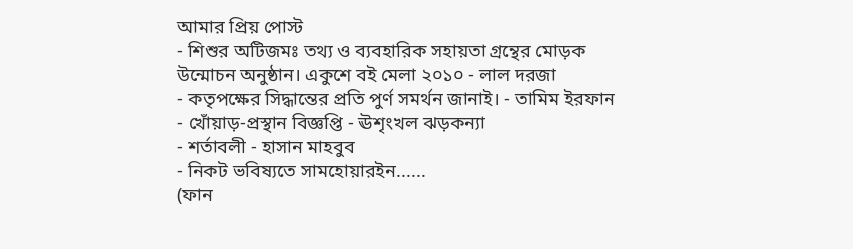আমার প্রিয় পোস্ট
- শিশুর অটিজমঃ তথ্য ও ব্যবহারিক সহায়তা গ্রন্থের মোড়ক উন্মোচন অনুষ্ঠান। একুশে বই মেলা ২০১০ - লাল দরজা
- কতৃপক্ষের সিদ্ধান্তের প্রতি পুর্ণ সমর্থন জানাই। - তামিম ইরফান
- খোঁয়াড়-প্রস্থান বিজ্ঞপ্তি - ঊশৃংখল ঝড়কন্যা
- শর্তাবলী - হাসান মাহবুব
- নিকট ভবিষ্যতে সামহোয়ারইন......
(ফান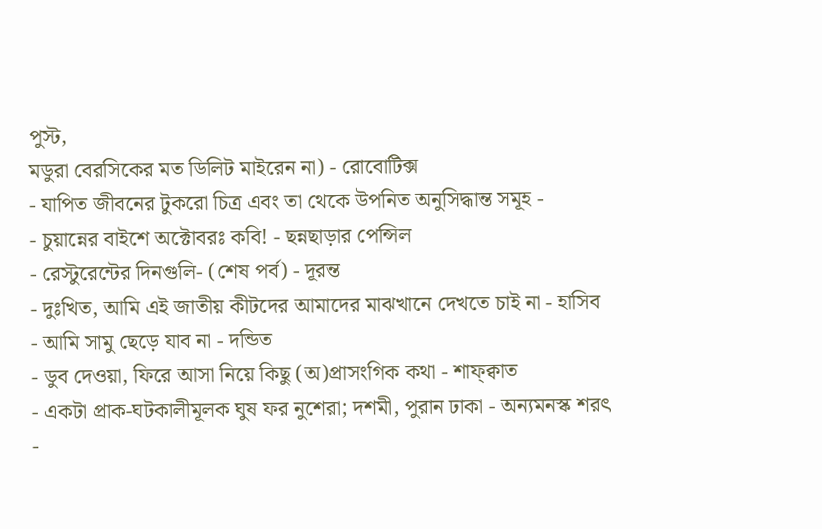পুস্ট,
মডুরা বেরসিকের মত ডিলিট মাইরেন না) - রোবোটিক্স
- যাপিত জীবনের টুকরো চিত্র এবং তা থেকে উপনিত অনুসিদ্ধান্ত সমূহ -
- চুয়ান্নের বাইশে অক্টোবরঃ কবি! - ছন্নছাড়ার পেন্সিল
- রেস্টুরেন্টের দিনগুলি- (শেষ পর্ব) - দূরন্ত
- দুঃখিত, আমি এই জাতীয় কীটদের আমাদের মাঝখানে দেখতে চাই না - হাসিব
- আমি সামু ছেড়ে যাব না - দন্ডিত
- ডুব দেওয়া, ফিরে আসা নিয়ে কিছু (অ)প্রাসংগিক কথা - শাফ্ক্বাত
- একটা প্রাক-ঘটকালীমূলক ঘুষ ফর নুশেরা; দশমী, পুরান ঢাকা - অন্যমনস্ক শরৎ
-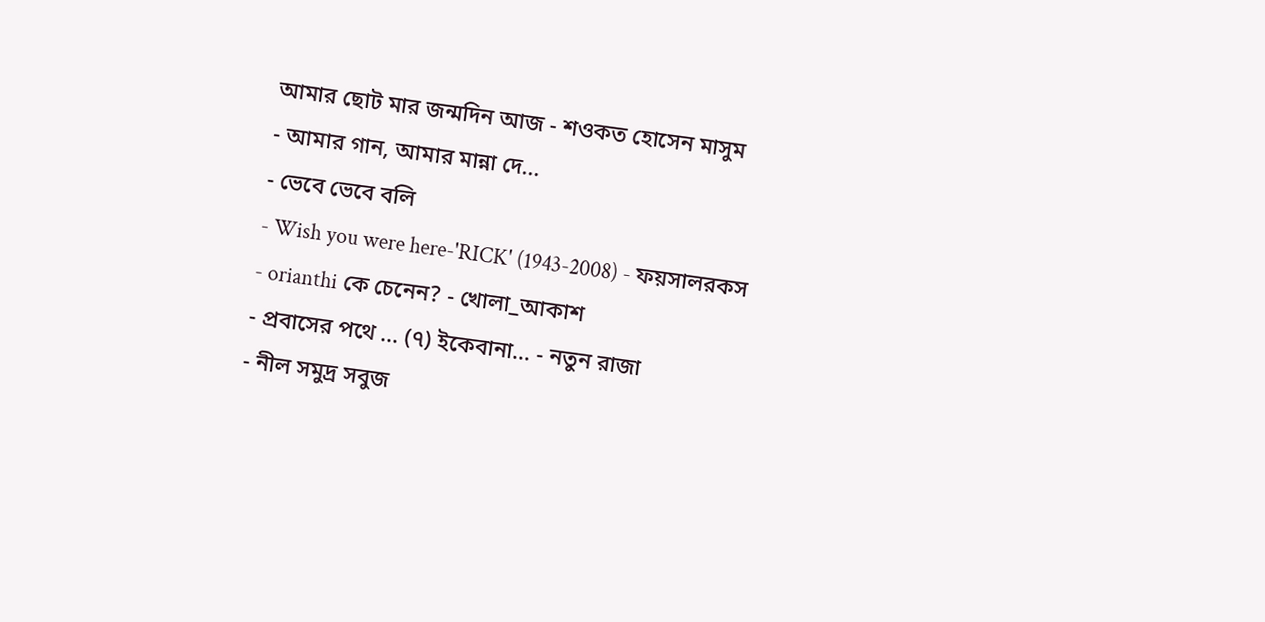আমার ছোট মার জন্মদিন আজ - শওকত হোসেন মাসুম
- আমার গান, আমার মান্না দে...
- ভেবে ভেবে বলি
- Wish you were here-'RICK' (1943-2008) - ফয়সালরকস
- orianthi কে চেনেন? - খোলা_আকাশ
- প্রবাসের পথে ... (৭) ইকেবানা... - নতুন রাজা
- নীল সমুদ্র সবুজ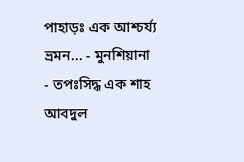পাহাড়ঃ এক আশ্চর্য্য ভ্রমন... - মুনশিয়ানা
- তপঃসিদ্ধ এক শাহ আবদুল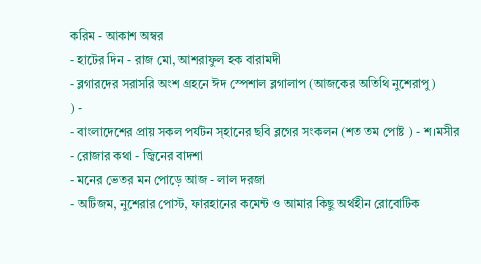করিম - আকাশ অম্বর
- হাটের দিন - রাজ মো, আশরাফুল হক বারামদী
- ব্লগারদের সরাসরি অংশ গ্রহনে ঈদ স্পেশাল ব্লগালাপ (আজকের অতিথি নুশেরাপু)
) -
- বাংলাদেশের প্রায় সকল পর্যটন স্হানের ছবি ব্লগের সংকলন (শত তম পোষ্ট ) - শ।মসীর
- রোজার কথা - জ্বিনের বাদশা
- মনের ভেতর মন পোড়ে আজ - লাল দরজা
- অটিজম, নুশেরার পোস্ট, ফারহানের কমেন্ট ও আমার কিছু অর্থহীন রোবোটিক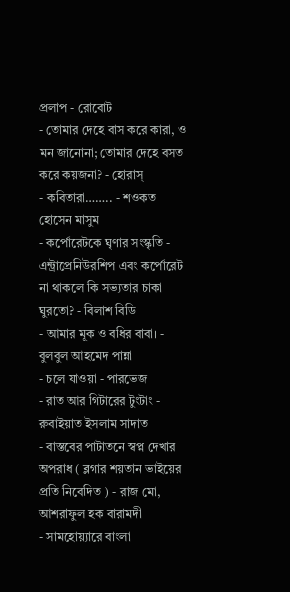প্রলাপ - রোবোট
- তোমার দেহে বাস করে কারা, ও মন জানোনা; তোমার দেহে বসত করে কয়জনা? - হোরাস্
- কবিতারা…….. - শওকত হোসেন মাসুম
- কর্পোরেটকে ঘৃণার সংস্কৃতি - এন্ট্রাপ্রেনিউরশিপ এবং কর্পোরেট না থাকলে কি সভ্যতার চাকা ঘুরতো? - বিলাশ বিডি
- আমার মূক ও বধির বাবা। - বুলবুল আহমেদ পান্না
- চলে যাওয়া - পারভেজ
- রাত আর গিটারের টুংটাং - রুবাইয়াত ইসলাম সাদাত
- বাস্তবের পাটাতনে স্বপ্ন দেখার অপরাধ ( ব্লগার শয়তান ভাইয়ের প্রতি নিবেদিত ) - রাজ মো, আশরাফুল হক বারামদী
- সামহোয়্যারে বাংলা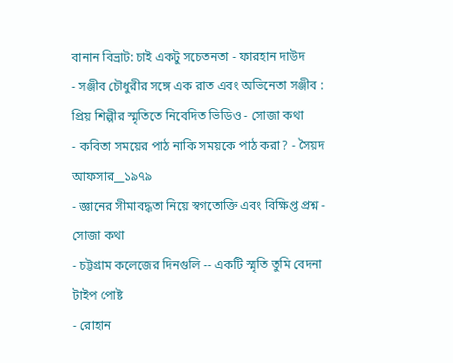বানান বিভ্রাট: চাই একটু সচেতনতা - ফারহান দাউদ
- সঞ্জীব চৌধুরীর সঙ্গে এক রাত এবং অভিনেতা সঞ্জীব : প্রিয় শিল্পীর স্মৃতিতে নিবেদিত ভিডিও - সোজা কথা
- কবিতা সময়ের পাঠ নাকি সময়কে পাঠ করা? - সৈয়দ আফসার__১৯৭৯
- জ্ঞানের সীমাবদ্ধতা নিয়ে স্বগতোক্তি এবং বিক্ষিপ্ত প্রশ্ন - সোজা কথা
- চট্টগ্রাম কলেজের দিনগুলি -- একটি স্মৃতি তুমি বেদনা টাইপ পোষ্ট
- রোহান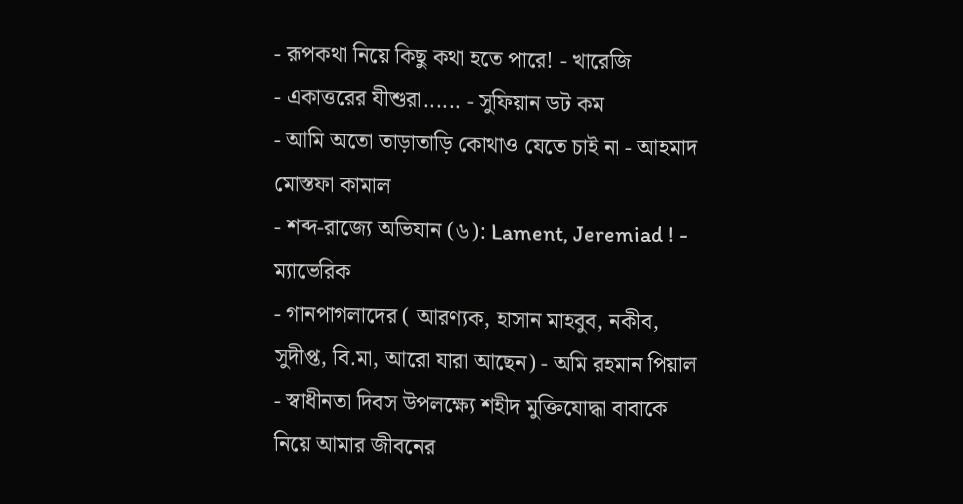- রূপকথা নিয়ে কিছু কথা হতে পারে! - খারেজি
- একাত্তরের যীশুরা...... - সুফিয়ান ডট কম
- আমি অতো তাড়াতাড়ি কোথাও যেতে চাই না - আহমাদ মোস্তফা কামাল
- শব্দ-রাজ্যে অভিযান (৬): Lament, Jeremiad ! - ম্যাভেরিক
- গানপাগলাদের ( আরণ্যক, হাসান মাহবুব, নকীব, সুদীপ্ত, বি.মা, আরো যারা আছেন) - অমি রহমান পিয়াল
- স্বাধীনতা দিবস উপলক্ষ্যে শহীদ মুক্তিযোদ্ধা বাবাকে নিয়ে আমার জীবনের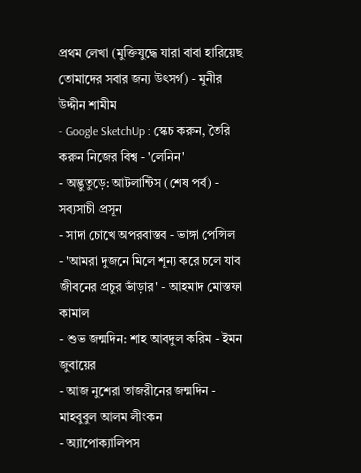প্রথম লেখা (মুক্তিযুদ্ধে যারা বাবা হারিয়েছ তোমাদের সবার জন্য উৎসর্গ) - মুনীর উদ্দীন শামীম
- Google SketchUp : স্কেচ করুন, তৈরি করুন নিজের বিশ্ব - 'লেনিন'
- অদ্ভুতুড়ে: আটলান্টিস (শেষ পর্ব) - সব্যসাচী প্রসূন
- সাদা চোখে অপরবাস্তব - ভাঙ্গা পেন্সিল
- 'আমরা দুজনে মিলে শূন্য করে চলে যাব জীবনের প্রচুর ভাঁড়ার' - আহমাদ মোস্তফা কামাল
- শুভ জন্মদিন: শাহ আবদুল করিম - ইমন জুবায়ের
- আজ নুশেরা তাজরীনের জন্মদিন - মাহবুবুল আলম লীংকন
- অ্যাপোক্যালিপস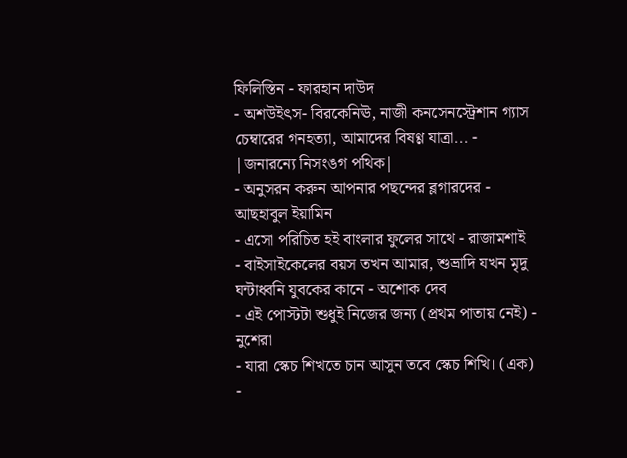ফিলিস্তিন - ফারহান দাউদ
- অশউইৎস- বিরকেনিঊ, নাজী কনসেনস্ট্রেশান গ্যাস চেম্বারের গনহত্যা, আমাদের বিষণ্ণ যাত্রা... - |জনারন্যে নিসংঙগ পথিক|
- অনুসরন করুন আপনার পছন্দের ব্লগারদের - আছহাবুল ইয়ামিন
- এসো পরিচিত হই বাংলার ফুলের সাথে - রাজামশাই
- বাইসাইকেলের বয়স তখন আমার, শুভ্রাদি যখন মৃদু ঘন্টাধ্বনি যুবকের কানে - অশোক দেব
- এই পোস্টটা শুধুই নিজের জন্য (প্রথম পাতায় নেই) - নুশেরা
- যারা স্কেচ শিখতে চান আসুন তবে স্কেচ শিখি। (এক) -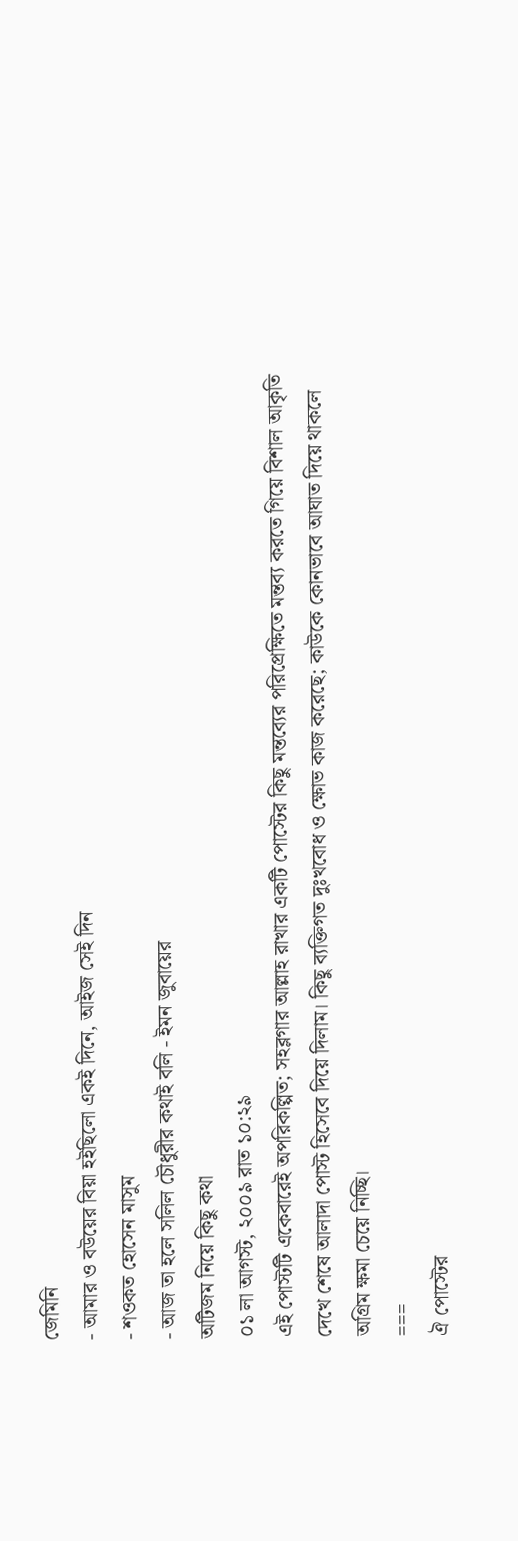জেমিনি
- আমার ও বউয়ের বিয়া হইছিলো একই দিনে, আইজ সেই দিন
- শওকত হোসেন মাসুম
- আজ তা হলে সলিল চৌধুরীর কথাই বলি - ইমন জুবায়ের
অটিজম নিয়ে কিছু কথা
০১ লা আগস্ট, ২০০৯ রাত ১০:২৯
এই পোস্টটি একেবারেই অপরিকল্পিত; সহব্লগার আল্লাহ রাখার একটি পোস্টের কিছু মন্তব্যের পরিপ্রেক্ষিতে মন্তব্য করতে গিয়ে বিশাল আকৃতি দেখে শেষে আলাদা পোস্ট হিসেবে দিয়ে দিলাম। কিছু ব্যক্তিগত দুঃখবোধ ও ক্ষোভ কাজ করেছে; কাউকে কোনভাবে আঘাত দিয়ে থাকলে অগ্রিম ক্ষমা চেয়ে নিচ্ছি।
===
ঐ পোস্টের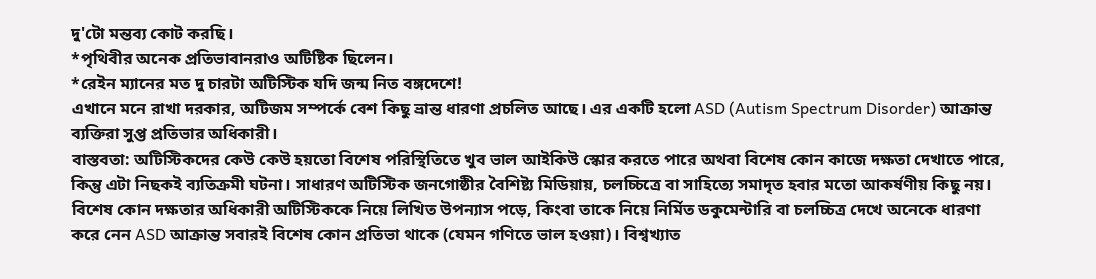দু'টো মন্তব্য কোট করছি।
*পৃথিবীর অনেক প্রতিভাবানরাও অটিষ্টিক ছিলেন।
*রেইন ম্যানের মত দু চারটা অটিস্টিক যদি জন্ম নিত বঙ্গদেশে!
এখানে মনে রাখা দরকার, অটিজম সম্পর্কে বেশ কিছু ভ্রান্ত ধারণা প্রচলিত আছে। এর একটি হলো ASD (Autism Spectrum Disorder) আক্রান্ত ব্যক্তিরা সুপ্ত প্রতিভার অধিকারী।
বাস্তবতা: অটিস্টিকদের কেউ কেউ হয়তো বিশেষ পরিস্থিতিতে খুব ভাল আইকিউ স্কোর করতে পারে অথবা বিশেষ কোন কাজে দক্ষতা দেখাতে পারে, কিন্তু এটা নিছকই ব্যতিক্রমী ঘটনা। সাধারণ অটিস্টিক জনগোষ্ঠীর বৈশিষ্ট্য মিডিয়ায়, চলচ্চিত্রে বা সাহিত্যে সমাদৃত হবার মতো আকর্ষণীয় কিছু নয়। বিশেষ কোন দক্ষতার অধিকারী অটিস্টিককে নিয়ে লিখিত উপন্যাস পড়ে, কিংবা তাকে নিয়ে নির্মিত ডকুমেন্টারি বা চলচ্চিত্র দেখে অনেকে ধারণা করে নেন ASD আক্রান্ত সবারই বিশেষ কোন প্রতিভা থাকে (যেমন গণিতে ভাল হওয়া)। বিশ্বখ্যাত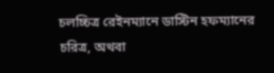চলচ্চিত্র রেইনম্যানে ডাস্টিন হফম্যানের চরিত্র, অথবা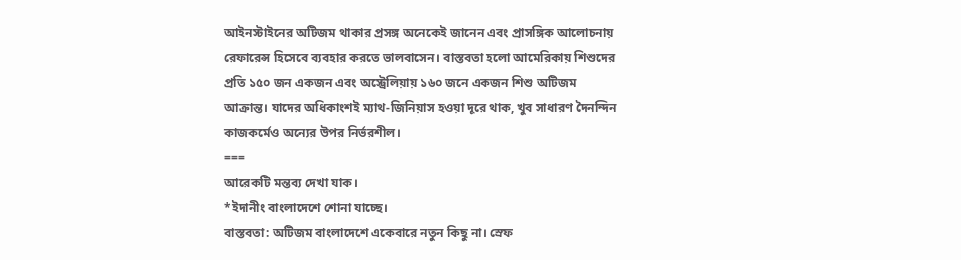আইনস্টাইনের অটিজম থাকার প্রসঙ্গ অনেকেই জানেন এবং প্রাসঙ্গিক আলোচনায় রেফারেন্স হিসেবে ব্যবহার করতে ভালবাসেন। বাস্তবতা হলো আমেরিকায় শিশুদের প্রতি ১৫০ জন একজন এবং অস্ট্রেলিয়ায় ১৬০ জনে একজন শিশু অটিজম আক্রান্ত। যাদের অধিকাংশই ম্যাথ-জিনিয়াস হওয়া দূরে থাক, খুব সাধারণ দৈনন্দিন কাজকর্মেও অন্যের উপর নির্ভরশীল।
===
আরেকটি মন্তব্য দেখা যাক।
*ইদানীং বাংলাদেশে শোনা যাচ্ছে।
বাস্তবতা: অটিজম বাংলাদেশে একেবারে নতুন কিছু না। স্রেফ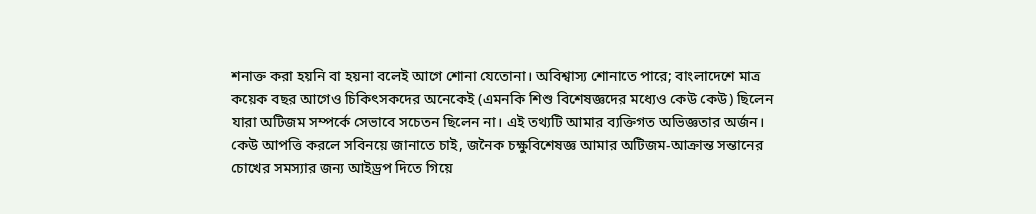শনাক্ত করা হয়নি বা হয়না বলেই আগে শোনা যেতোনা। অবিশ্বাস্য শোনাতে পারে; বাংলাদেশে মাত্র কয়েক বছর আগেও চিকিৎসকদের অনেকেই (এমনকি শিশু বিশেষজ্ঞদের মধ্যেও কেউ কেউ) ছিলেন যারা অটিজম সম্পর্কে সেভাবে সচেতন ছিলেন না। এই তথ্যটি আমার ব্যক্তিগত অভিজ্ঞতার অর্জন। কেউ আপত্তি করলে সবিনয়ে জানাতে চাই, জনৈক চক্ষুবিশেষজ্ঞ আমার অটিজম-আক্রান্ত সন্তানের চোখের সমস্যার জন্য আইড্রপ দিতে গিয়ে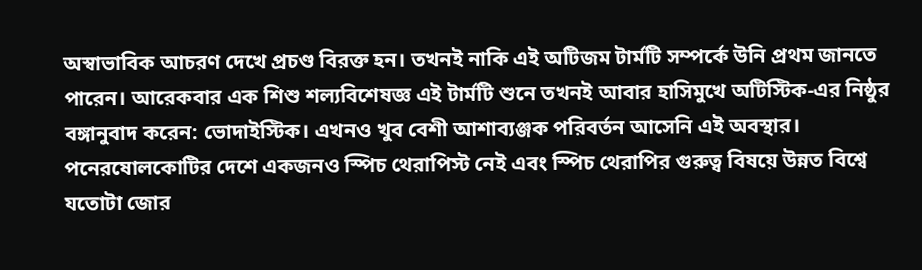অস্বাভাবিক আচরণ দেখে প্রচণ্ড বিরক্ত হন। তখনই নাকি এই অটিজম টার্মটি সম্পর্কে উনি প্রথম জানতে পারেন। আরেকবার এক শিশু শল্যবিশেষজ্ঞ এই টার্মটি শুনে তখনই আবার হাসিমুখে অটিস্টিক-এর নিষ্ঠুর বঙ্গানুবাদ করেন: ভোদাইস্টিক। এখনও খুব বেশী আশাব্যঞ্জক পরিবর্তন আসেনি এই অবস্থার। পনেরষোলকোটির দেশে একজনও স্পিচ থেরাপিস্ট নেই এবং স্পিচ থেরাপির গুরুত্ব বিষয়ে উন্নত বিশ্বে যতোটা জোর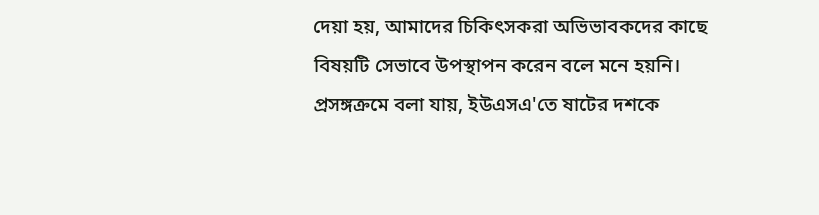দেয়া হয়, আমাদের চিকিৎসকরা অভিভাবকদের কাছে বিষয়টি সেভাবে উপস্থাপন করেন বলে মনে হয়নি।
প্রসঙ্গক্রমে বলা যায়, ইউএসএ'তে ষাটের দশকে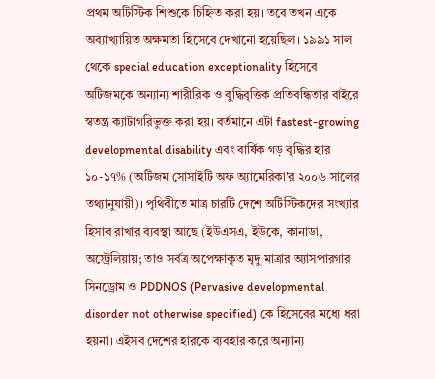প্রথম অটিস্টিক শিশুকে চিহ্নিত করা হয়। তবে তখন একে অব্যাখ্যায়িত অক্ষমতা হিসেবে দেখানো হয়েছিল। ১৯৯১ সাল থেকে special education exceptionality হিসেবে অটিজমকে অন্যান্য শারীরিক ও বুদ্ধিবৃত্তিক প্রতিবন্ধিতার বাইরে স্বতন্ত্র ক্যাটাগরিভুক্ত করা হয়। বর্তমানে এটা fastest-growing developmental disability এবং বার্ষিক গড় বৃদ্ধির হার ১০-১৭% (অটিজম সোসাইটি অফ অ্যামেরিকা'র ২০০৬ সালের তথ্যানুযায়ী)। পৃথিবীতে মাত্র চারটি দেশে অটিস্টিকদের সংখ্যার হিসাব রাখার ব্যবস্থা আছে (ইউএসএ, ইউকে, কানাডা, অস্ট্রেলিয়ায়; তাও সর্বত্র অপেক্ষাকৃত মৃদু মাত্রার অ্যাসপারগার সিনড্রোম ও PDDNOS (Pervasive developmental disorder not otherwise specified) কে হিসেবের মধ্যে ধরা হয়না। এইসব দেশের হারকে ব্যবহার করে অন্যান্য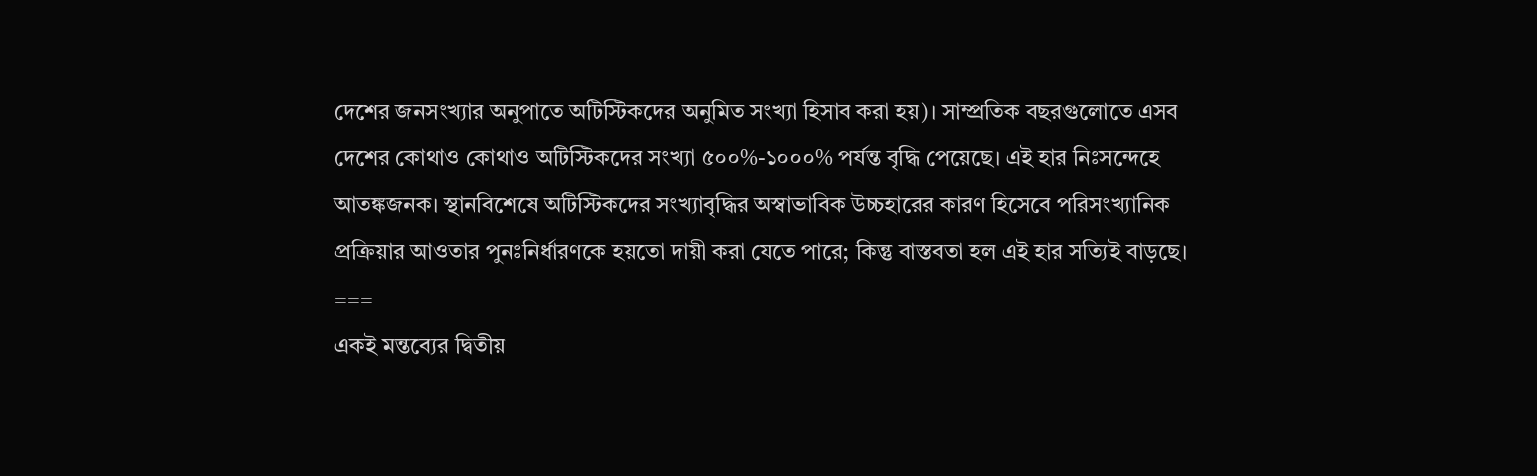দেশের জনসংখ্যার অনুপাতে অটিস্টিকদের অনুমিত সংখ্যা হিসাব করা হয়)। সাম্প্রতিক বছরগুলোতে এসব দেশের কোথাও কোথাও অটিস্টিকদের সংখ্যা ৫০০%-১০০০% পর্যন্ত বৃদ্ধি পেয়েছে। এই হার নিঃসন্দেহে আতঙ্কজনক। স্থানবিশেষে অটিস্টিকদের সংখ্যাবৃদ্ধির অস্বাভাবিক উচ্চহারের কারণ হিসেবে পরিসংখ্যানিক প্রক্রিয়ার আওতার পুনঃনির্ধারণকে হয়তো দায়ী করা যেতে পারে; কিন্তু বাস্তবতা হল এই হার সত্যিই বাড়ছে।
===
একই মন্তব্যের দ্বিতীয়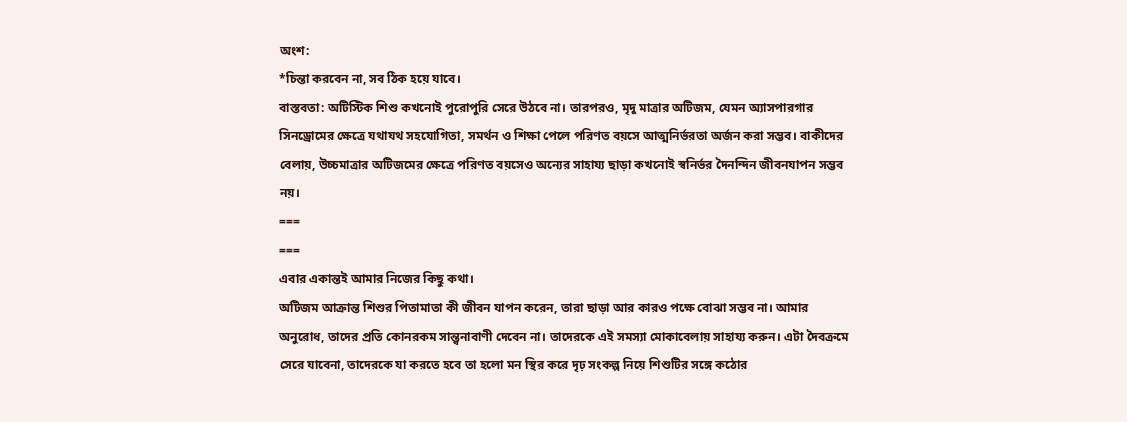অংশ:
*চিন্তা করবেন না, সব ঠিক হয়ে যাবে।
বাস্তবতা: অটিস্টিক শিশু কখনোই পুরোপুরি সেরে উঠবে না। তারপরও, মৃদু মাত্রার অটিজম, যেমন অ্যাসপারগার সিনড্রোমের ক্ষেত্রে যথাযথ সহযোগিতা, সমর্থন ও শিক্ষা পেলে পরিণত বয়সে আত্মনির্ভরতা অর্জন করা সম্ভব। বাকীদের বেলায়, উচ্চমাত্রার অটিজমের ক্ষেত্রে পরিণত বয়সেও অন্যের সাহায্য ছাড়া কখনোই স্বনির্ভর দৈনন্দিন জীবনযাপন সম্ভব নয়।
===
===
এবার একান্তই আমার নিজের কিছু কথা।
অটিজম আক্রান্ত শিশুর পিতামাতা কী জীবন যাপন করেন, তারা ছাড়া আর কারও পক্ষে বোঝা সম্ভব না। আমার অনুরোধ, তাদের প্রতি কোনরকম সান্ত্বনাবাণী দেবেন না। তাদেরকে এই সমস্যা মোকাবেলায় সাহায্য করুন। এটা দৈবক্রমে সেরে যাবেনা, তাদেরকে যা করতে হবে তা হলো মন স্থির করে দৃঢ় সংকল্প নিয়ে শিশুটির সঙ্গে কঠোর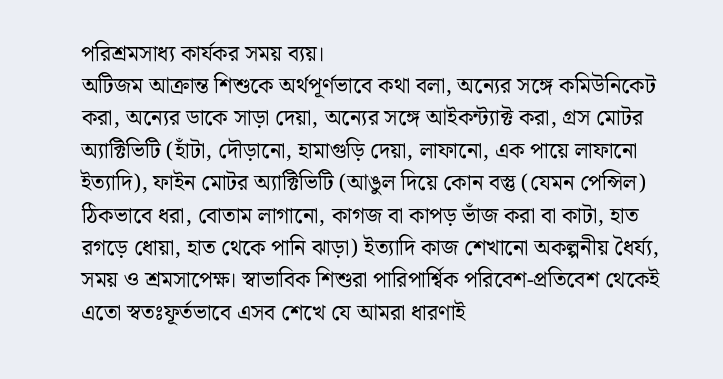পরিশ্রমসাধ্য কার্যকর সময় ব্যয়।
অটিজম আক্রান্ত শিশুকে অর্থপূর্ণভাবে কথা বলা, অন্যের সঙ্গে কমিউনিকেট করা, অন্যের ডাকে সাড়া দেয়া, অন্যের সঙ্গে আইকন্ট্যাক্ট করা, গ্রস মোটর অ্যাক্টিভিটি (হাঁটা, দৌড়ানো, হামাগুড়ি দেয়া, লাফানো, এক পায়ে লাফানো ইত্যাদি), ফাইন মোটর অ্যাক্টিভিটি (আঙুল দিয়ে কোন বস্তু (যেমন পেন্সিল) ঠিকভাবে ধরা, বোতাম লাগানো, কাগজ বা কাপড় ভাঁজ করা বা কাটা, হাত রগড়ে ধোয়া, হাত থেকে পানি ঝাড়া) ইত্যাদি কাজ শেখানো অকল্পনীয় ধৈর্য্য, সময় ও শ্রমসাপেক্ষ। স্বাভাবিক শিশুরা পারিপার্শ্বিক পরিবেশ-প্রতিবেশ থেকেই এতো স্বতঃফূর্তভাবে এসব শেখে যে আমরা ধারণাই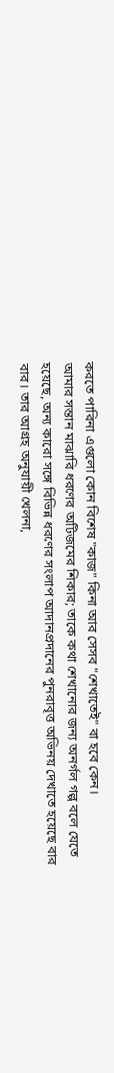করতে পারিনা এগুলো কোন বিশেষ "কাজ" কিনা আর সেসব "শেখাতেই" বা হবে কেন।
আমার সন্তান মাঝারি ধরণের অটিজমের শিকার; তাকে কথা শেখানোর জন্য অনর্গল গল্প বলে যেতে হয়েছে, অন্য কারো সঙ্গে বিভিন্ন ধরণের সংলাপ আদানপ্রদানের পুনরাবৃত্ত অভিনয় দেখাতে হয়েছে বার বার। তার আগ্রহ অনুযায়ী খেলনা,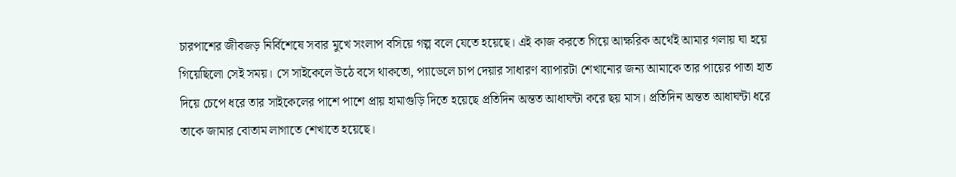চারপাশের জীবজড় নির্বিশেষে সবার মুখে সংলাপ বসিয়ে গল্প বলে যেতে হয়েছে। এই কাজ করতে গিয়ে আক্ষরিক অর্থেই আমার গলায় ঘা হয়ে গিয়েছিলো সেই সময়। সে সাইকেলে উঠে বসে থাকতো, প্যাডেলে চাপ দেয়ার সাধারণ ব্যাপারটা শেখানোর জন্য আমাকে তার পায়ের পাতা হাত দিয়ে চেপে ধরে তার সাইকেলের পাশে পাশে প্রায় হামাগুড়ি দিতে হয়েছে প্রতিদিন অন্তত আধাঘন্টা করে ছয় মাস। প্রতিদিন অন্তত আধাঘন্টা ধরে তাকে জামার বোতাম লাগাতে শেখাতে হয়েছে।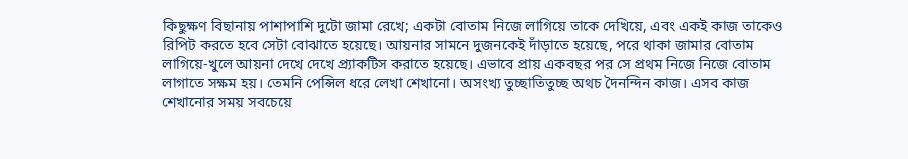কিছুক্ষণ বিছানায় পাশাপাশি দুটো জামা রেখে; একটা বোতাম নিজে লাগিয়ে তাকে দেখিয়ে, এবং একই কাজ তাকেও রিপিট করতে হবে সেটা বোঝাতে হয়েছে। আয়নার সামনে দুজনকেই দাঁড়াতে হয়েছে, পরে থাকা জামার বোতাম লাগিয়ে-খুলে আয়না দেখে দেখে প্র্যাকটিস করাতে হয়েছে। এভাবে প্রায় একবছর পর সে প্রথম নিজে নিজে বোতাম লাগাতে সক্ষম হয়। তেমনি পেন্সিল ধরে লেখা শেখানো। অসংখ্য তুচ্ছাতিতুচ্ছ অথচ দৈনন্দিন কাজ। এসব কাজ শেখানোর সময় সবচেয়ে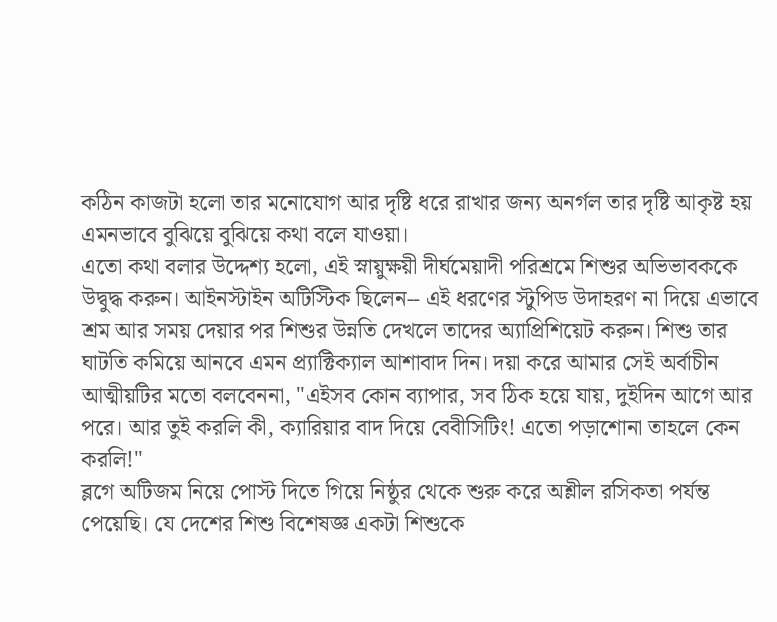কঠিন কাজটা হলো তার মনোযোগ আর দৃষ্টি ধরে রাখার জন্য অনর্গল তার দৃষ্টি আকৃষ্ট হয় এমনভাবে বুঝিয়ে বুঝিয়ে কথা বলে যাওয়া।
এতো কথা বলার উদ্দেশ্য হলো, এই স্নায়ুক্ষয়ী দীর্ঘমেয়াদী পরিশ্রমে শিশুর অভিভাবককে উদ্বুদ্ধ করুন। আইনস্টাইন অটিস্টিক ছিলেন-- এই ধরণের স্টুপিড উদাহরণ না দিয়ে এভাবে শ্রম আর সময় দেয়ার পর শিশুর উন্নতি দেখলে তাদের অ্যাপ্রিশিয়েট করুন। শিশু তার ঘাটতি কমিয়ে আনবে এমন প্র্যাক্টিক্যাল আশাবাদ দিন। দয়া করে আমার সেই অর্বাচীন আত্মীয়টির মতো বলবেননা, "এইসব কোন ব্যাপার, সব ঠিক হয়ে যায়, দুইদিন আগে আর পরে। আর তুই করলি কী, ক্যারিয়ার বাদ দিয়ে বেবীসিটিং! এতো পড়াশোনা তাহলে কেন করলি!"
ব্লগে অটিজম নিয়ে পোস্ট দিতে গিয়ে নিষ্ঠুর থেকে শুরু করে অশ্লীল রসিকতা পর্যন্ত পেয়েছি। যে দেশের শিশু বিশেষজ্ঞ একটা শিশুকে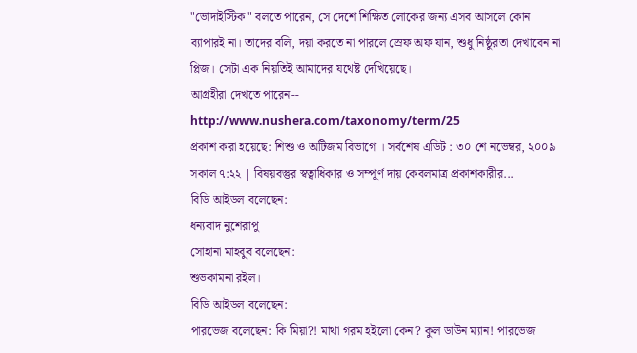"ভোদাইস্টিক" বলতে পারেন, সে দেশে শিক্ষিত লোকের জন্য এসব আসলে কোন ব্যাপারই না। তাদের বলি, দয়া করতে না পারলে স্রেফ অফ যান, শুধু নিষ্ঠুরতা দেখাবেন না প্লিজ। সেটা এক নিয়তিই আমাদের যথেষ্ট দেখিয়েছে।
আগ্রহীরা দেখতে পারেন--
http://www.nushera.com/taxonomy/term/25
প্রকাশ করা হয়েছে: শিশু ও অটিজম বিভাগে । সর্বশেষ এডিট : ৩০ শে নভেম্বর, ২০০৯ সকাল ৭:২২ | বিষয়বস্তুর স্বত্বাধিকার ও সম্পূর্ণ দায় কেবলমাত্র প্রকাশকারীর...
বিডি আইডল বলেছেন:
ধন্যবাদ নুশেরাপু
সোহানা মাহবুব বলেছেন:
শুভকামনা রইল।
বিডি আইডল বলেছেন:
পারভেজ বলেছেন: কি মিয়া?! মাথা গরম হইলো কেন? কুল ডাউন ম্যান! পারভেজ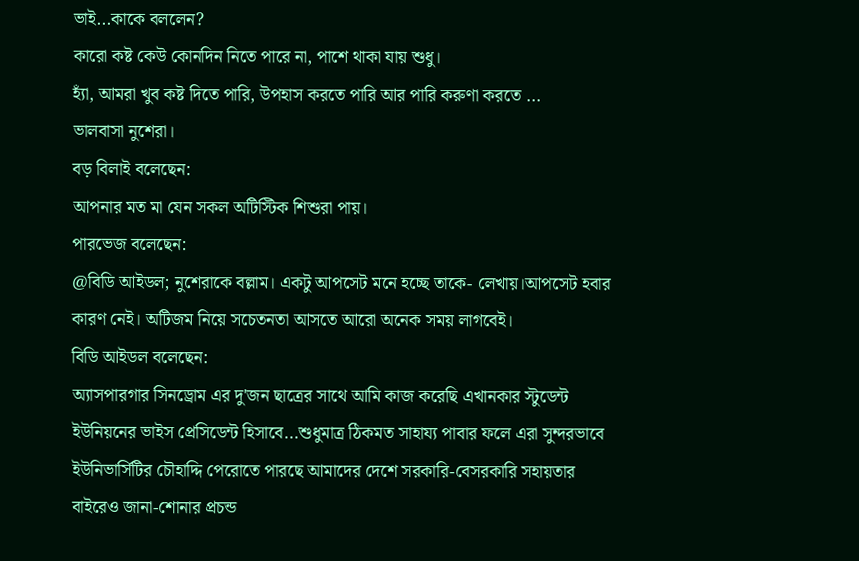ভাই...কাকে বললেন?
কারো কষ্ট কেউ কোনদিন নিতে পারে না, পাশে থাকা যায় শুধু।
হ্যাঁ, আমরা খুব কষ্ট দিতে পারি, উপহাস করতে পারি আর পারি করুণা করতে ...
ভালবাসা নুশেরা।
বড় বিলাই বলেছেন:
আপনার মত মা যেন সকল অটিস্টিক শিশুরা পায়।
পারভেজ বলেছেন:
@বিডি আইডল; নুশেরাকে বল্লাম। একটু আপসেট মনে হচ্ছে তাকে- লেখায়।আপসেট হবার কারণ নেই। অটিজম নিয়ে সচেতনতা আসতে আরো অনেক সময় লাগবেই।
বিডি আইডল বলেছেন:
অ্যাসপারগার সিনড্রোম এর দু'জন ছাত্রের সাথে আমি কাজ করেছি এখানকার স্টুডেন্ট ইউনিয়নের ভাইস প্রেসিডেন্ট হিসাবে...শুধুমাত্র ঠিকমত সাহায্য পাবার ফলে এরা সুন্দরভাবে ইউনিভার্সিটির চৌহাদ্দি পেরোতে পারছে আমাদের দেশে সরকারি-বেসরকারি সহায়তার বাইরেও জানা-শোনার প্রচন্ড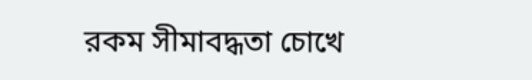রকম সীমাবদ্ধতা চোখে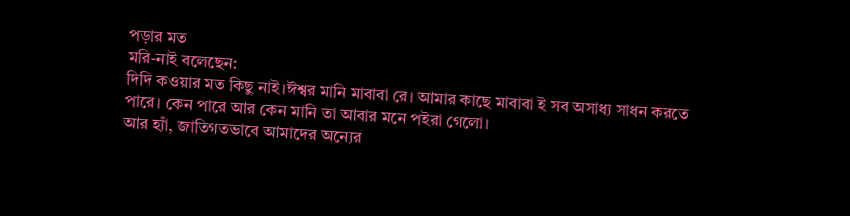পড়ার মত
মরি-নাই বলেছেন:
দিদি কওয়ার মত কিছু নাই।ঈশ্বর মানি মাবাবা রে। আমার কাছে মাবাবা ই সব অসাধ্য সাধন করতে পারে। কেন পারে আর কেন মানি তা আবার মনে পইরা গেলো।
আর হ্যাঁ, জাতিগতভাবে আমাদের অন্যের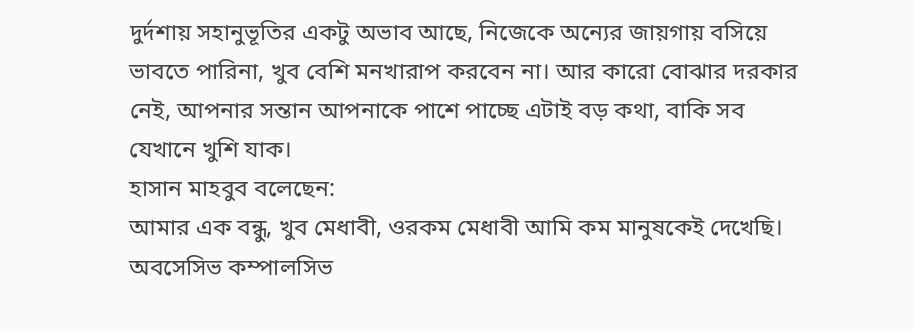দুর্দশায় সহানুভূতির একটু অভাব আছে, নিজেকে অন্যের জায়গায় বসিয়ে ভাবতে পারিনা, খুব বেশি মনখারাপ করবেন না। আর কারো বোঝার দরকার নেই, আপনার সন্তান আপনাকে পাশে পাচ্ছে এটাই বড় কথা, বাকি সব যেখানে খুশি যাক।
হাসান মাহবুব বলেছেন:
আমার এক বন্ধু, খুব মেধাবী, ওরকম মেধাবী আমি কম মানুষকেই দেখেছি। অবসেসিভ কম্পালসিভ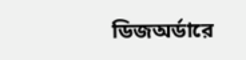ডিজঅর্ডারে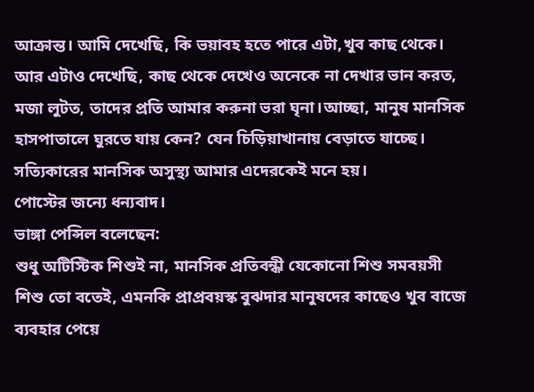আক্রান্ত। আমি দেখেছি, কি ভয়াবহ হতে পারে এটা,খুব কাছ থেকে। আর এটাও দেখেছি, কাছ থেকে দেখেও অনেকে না দেখার ভান করত, মজা লুটত, তাদের প্রতি আমার করুনা ভরা ঘৃনা।আচ্ছা, মানুষ মানসিক হাসপাতালে ঘুরতে যায় কেন? যেন চিড়িয়াখানায় বেড়াতে যাচ্ছে। সত্যিকারের মানসিক অসুস্থ্য আমার এদেরকেই মনে হয়।
পোস্টের জন্যে ধন্যবাদ।
ভাঙ্গা পেন্সিল বলেছেন:
শুধু অটিস্টিক শিশুই না, মানসিক প্রতিবন্ধী যেকোনো শিশু সমবয়সী শিশু তো বতেই, এমনকি প্রাপ্রবয়স্ক বুঝদার মানুষদের কাছেও খুব বাজে ব্যবহার পেয়ে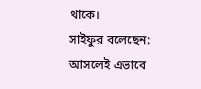থাকে।
সাইফুর বলেছেন:
আসলেই এভাবে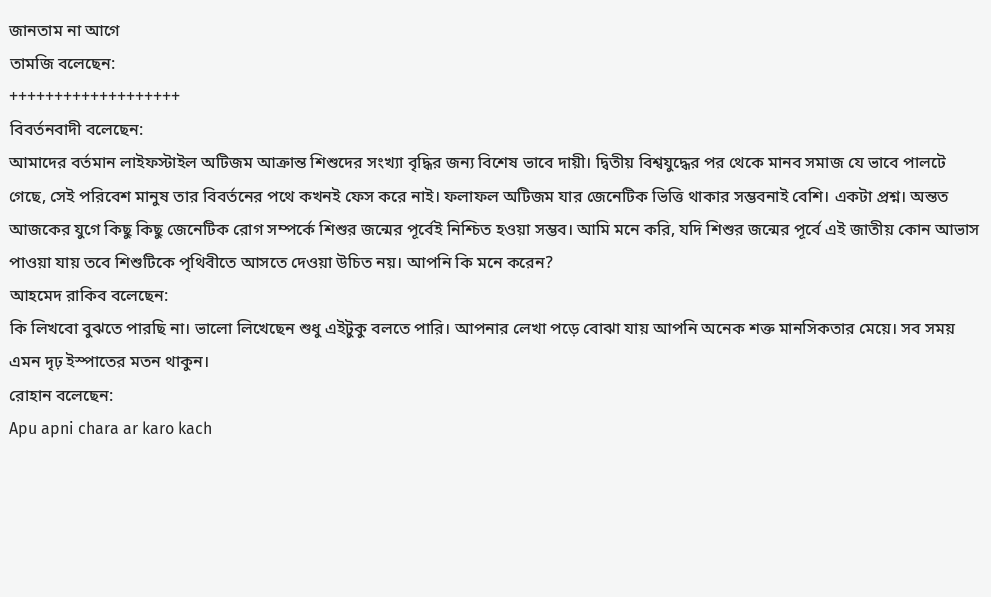জানতাম না আগে
তামজি বলেছেন:
+++++++++++++++++++
বিবর্তনবাদী বলেছেন:
আমাদের বর্তমান লাইফস্টাইল অটিজম আক্রান্ত শিশুদের সংখ্যা বৃদ্ধির জন্য বিশেষ ভাবে দায়ী। দ্বিতীয় বিশ্বযুদ্ধের পর থেকে মানব সমাজ যে ভাবে পালটে গেছে, সেই পরিবেশ মানুষ তার বিবর্তনের পথে কখনই ফেস করে নাই। ফলাফল অটিজম যার জেনেটিক ভিত্তি থাকার সম্ভবনাই বেশি। একটা প্রশ্ন। অন্তত আজকের যুগে কিছু কিছু জেনেটিক রোগ সম্পর্কে শিশুর জন্মের পূর্বেই নিশ্চিত হওয়া সম্ভব। আমি মনে করি, যদি শিশুর জন্মের পূর্বে এই জাতীয় কোন আভাস পাওয়া যায় তবে শিশুটিকে পৃথিবীতে আসতে দেওয়া উচিত নয়। আপনি কি মনে করেন?
আহমেদ রাকিব বলেছেন:
কি লিখবো বুঝতে পারছি না। ভালো লিখেছেন শুধু এইটুকু বলতে পারি। আপনার লেখা পড়ে বোঝা যায় আপনি অনেক শক্ত মানসিকতার মেয়ে। সব সময় এমন দৃঢ় ইস্পাতের মতন থাকুন।
রোহান বলেছেন:
Apu apni chara ar karo kach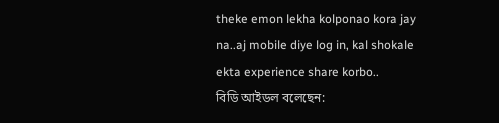theke emon lekha kolponao kora jay na..aj mobile diye log in, kal shokale ekta experience share korbo..
বিডি আইডল বলেছেন: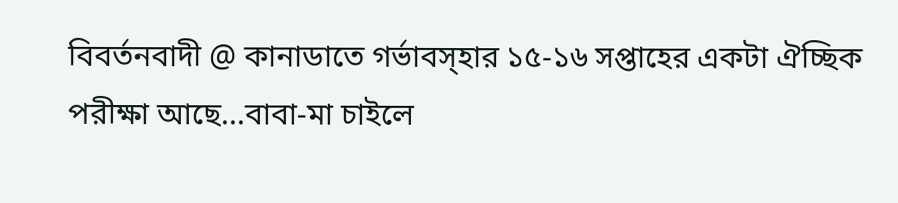বিবর্তনবাদী @ কানাডাতে গর্ভাবস্হার ১৫-১৬ সপ্তাহের একটা ঐচ্ছিক পরীক্ষা আছে...বাবা-মা চাইলে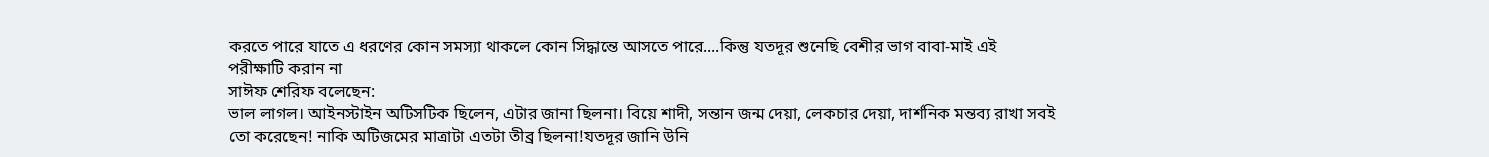করতে পারে যাতে এ ধরণের কোন সমস্যা থাকলে কোন সিদ্ধান্তে আসতে পারে....কিন্তু যতদূর শুনেছি বেশীর ভাগ বাবা-মাই এই পরীক্ষাটি করান না
সাঈফ শেরিফ বলেছেন:
ভাল লাগল। আইনস্টাইন অটিসটিক ছিলেন, এটার জানা ছিলনা। বিয়ে শাদী, সন্তান জন্ম দেয়া, লেকচার দেয়া, দার্শনিক মন্তব্য রাখা সবই তো করেছেন! নাকি অটিজমের মাত্রাটা এতটা তীব্র ছিলনা!যতদূর জানি উনি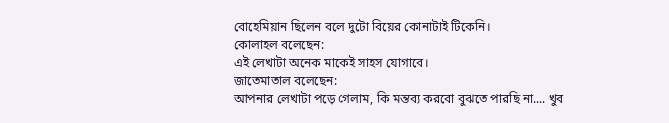বোহেমিয়ান ছিলেন বলে দুটো বিয়ের কোনাটাই টিকেনি।
কোলাহল বলেছেন:
এই লেখাটা অনেক মাকেই সাহস যোগাবে।
জাতেমাতাল বলেছেন:
আপনার লেখাটা পড়ে গেলাম, কি মন্তব্য করবো বুঝতে পারছি না.... খুব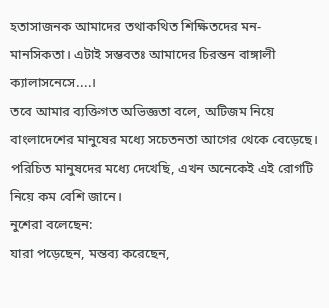হতাসাজনক আমাদের তথাকথিত শিক্ষিতদের মন-মানসিকতা। এটাই সম্ভবতঃ আমাদের চিরন্তন বাঙ্গালী ক্যালাসনেসে....।
তবে আমার ব্যক্তিগত অভিজ্ঞতা বলে, অটিজম নিয়ে বাংলাদেশের মানুষের মধ্যে সচেতনতা আগের থেকে বেড়েছে। পরিচিত মানুষদের মধ্যে দেখেছি, এখন অনেকেই এই রোগটি নিয়ে কম বেশি জানে।
নুশেরা বলেছেন:
যারা পড়েছেন, মন্তব্য করেছেন,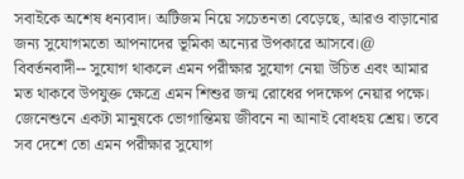সবাইকে অশেষ ধন্যবাদ। অটিজম নিয়ে সচেতনতা বেড়েছে, আরও বাড়ানোর জন্য সুযোগমতো আপনাদের ভূমিকা অন্যের উপকারে আসবে।@ বিবর্তনবাদী-- সুযোগ থাকলে এমন পরীক্ষার সুযোগ নেয়া উচিত এবং আমার মত থাকবে উপযুক্ত ক্ষেত্রে এমন শিশুর জন্ম রোধের পদক্ষেপ নেয়ার পক্ষে। জেনেশুনে একটা মানুষকে ভোগান্তিময় জীবনে না আনাই বোধহয় শ্রেয়। তবে সব দেশে তো এমন পরীক্ষার সুযোগ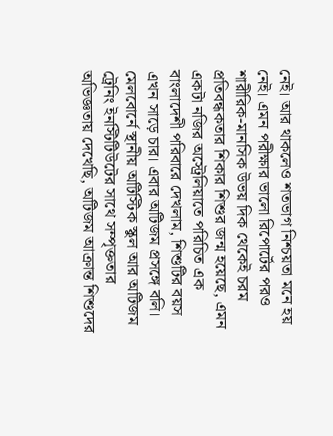নেই। আর থাকলেও শতভাগ নিশ্চয়তা মনে হয় নেই। এমন পরীক্ষার ভালো রিপোর্টের পরও শারীরিক-মানসিক উভয় দিক থেকেই চরম প্রতিবন্ধকতার শিকার শিশুর জন্ম হয়েছে, এমন একটা নজির অস্ট্রেলিয়াতে পরিচিত এক বাংলাদেশী পরিবারে দেখলাম, শিশুটির বয়স এখন সাড়ে চার। এবার অটিজম প্রসঙ্গে বলি। মেলবোর্নে স্থানীয় অটিস্টিক স্কুল আর অটিজম ট্রেনিং ইনস্টিটিউটের সাথে সম্পৃক্ততার অভিজ্ঞতায় দেখেছি, অটিজম আক্রান্ত শিশুদের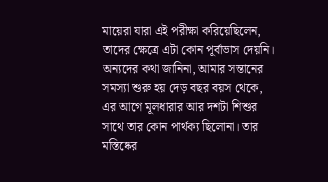মায়েরা যারা এই পরীক্ষা করিয়েছিলেন, তাদের ক্ষেত্রে এটা কোন পূর্বাভাস দেয়নি। অন্যদের কথা জানিনা, আমার সন্তানের সমস্যা শুরু হয় দেড় বছর বয়স থেকে, এর আগে মূলধারার আর দশটা শিশুর সাথে তার কোন পার্থক্য ছিলোনা। তার মস্তিষ্কের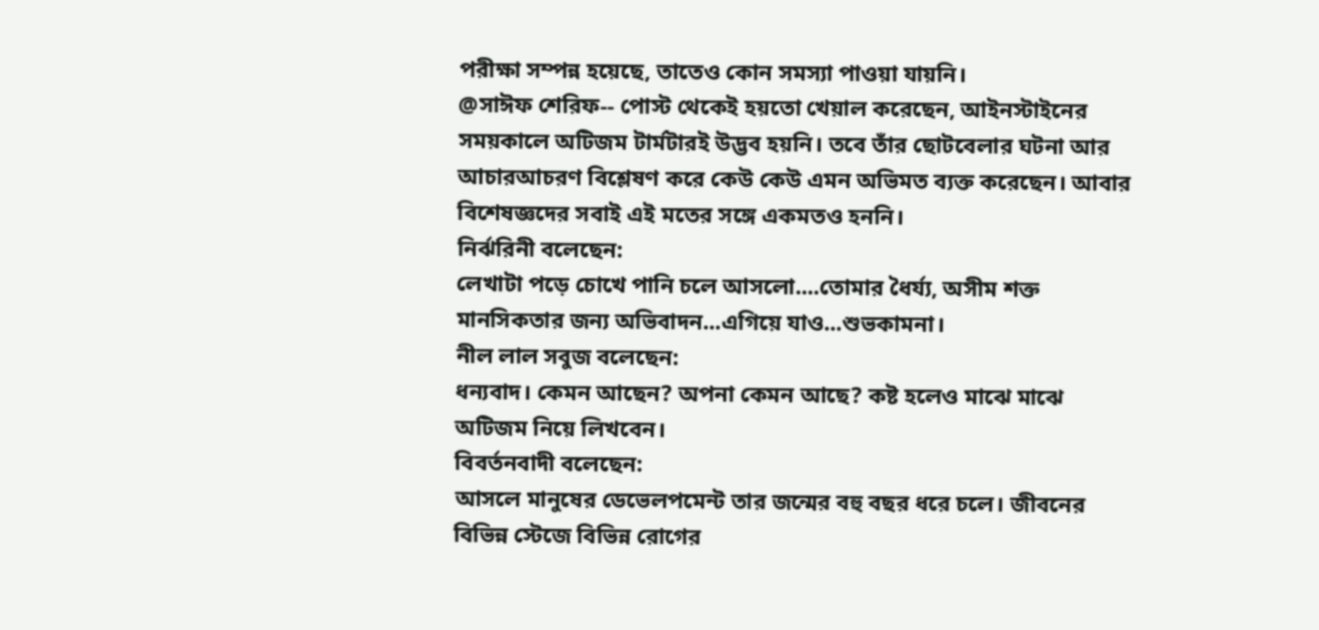পরীক্ষা সম্পন্ন হয়েছে, তাতেও কোন সমস্যা পাওয়া যায়নি।
@সাঈফ শেরিফ-- পোস্ট থেকেই হয়তো খেয়াল করেছেন, আইনস্টাইনের সময়কালে অটিজম টার্মটারই উদ্ভব হয়নি। তবে তাঁর ছোটবেলার ঘটনা আর আচারআচরণ বিশ্লেষণ করে কেউ কেউ এমন অভিমত ব্যক্ত করেছেন। আবার বিশেষজ্ঞদের সবাই এই মতের সঙ্গে একমতও হননি।
নির্ঝরিনী বলেছেন:
লেখাটা পড়ে চোখে পানি চলে আসলো....তোমার ধৈর্য্য, অসীম শক্ত মানসিকতার জন্য অভিবাদন...এগিয়ে যাও...শুভকামনা।
নীল লাল সবুজ বলেছেন:
ধন্যবাদ। কেমন আছেন? অপনা কেমন আছে? কষ্ট হলেও মাঝে মাঝে অটিজম নিয়ে লিখবেন।
বিবর্তনবাদী বলেছেন:
আসলে মানুষের ডেভেলপমেন্ট তার জন্মের বহু বছর ধরে চলে। জীবনের বিভিন্ন স্টেজে বিভিন্ন রোগের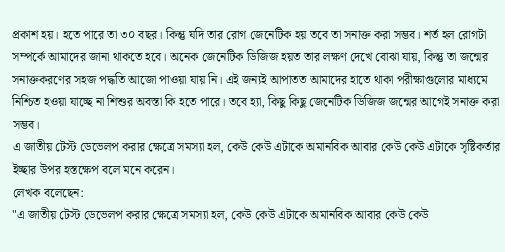প্রকাশ হয়। হতে পারে তা ৩০ বছর। কিন্তু যদি তার রোগ জেনেটিক হয় তবে তা সনাক্ত করা সম্ভব। শর্ত হল রোগটা সম্পর্কে আমাদের জানা থাকতে হবে। অনেক জেনেটিক ডিজিজ হয়ত তার লক্ষণ দেখে বোঝা যায়, কিন্তু তা জন্মের সনাক্তকরণের সহজ পদ্ধতি আজো পাওয়া যায় নি। এই জন্যই আপাতত আমাদের হাতে থাকা পরীক্ষাগুলোর মাধ্যমে নিশ্চিত হওয়া যাচ্ছে না শিশুর অবস্তা কি হতে পারে। তবে হ্যা, কিছু কিছু জেনেটিক ডিজিজ জন্মের আগেই সনাক্ত করা সম্ভব।
এ জাতীয় টেস্ট ডেভেলপ করার ক্ষেত্রে সমস্যা হল, কেউ কেউ এটাকে অমানবিক আবার কেউ কেউ এটাকে সৃষ্টিকর্তার ইচ্ছার উপর হস্তক্ষেপ বলে মনে করেন।
লেখক বলেছেন:
"এ জাতীয় টেস্ট ডেভেলপ করার ক্ষেত্রে সমস্যা হল, কেউ কেউ এটাকে অমানবিক আবার কেউ কেউ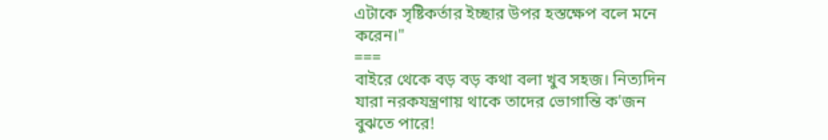এটাকে সৃষ্টিকর্তার ইচ্ছার উপর হস্তক্ষেপ বলে মনে করেন।"
===
বাইরে থেকে বড় বড় কথা বলা খুব সহজ। নিত্যদিন যারা নরকযন্ত্রণায় থাকে তাদের ভোগান্তি ক'জন বুঝতে পারে!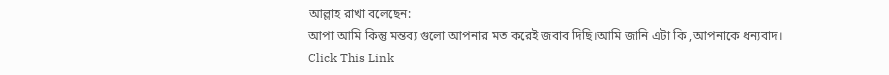আল্লাহ রাখা বলেছেন:
আপা আমি কিন্তু মন্তব্য গুলো আপনার মত করেই জবাব দিছি।আমি জানি এটা কি ,আপনাকে ধন্যবাদ।
Click This Link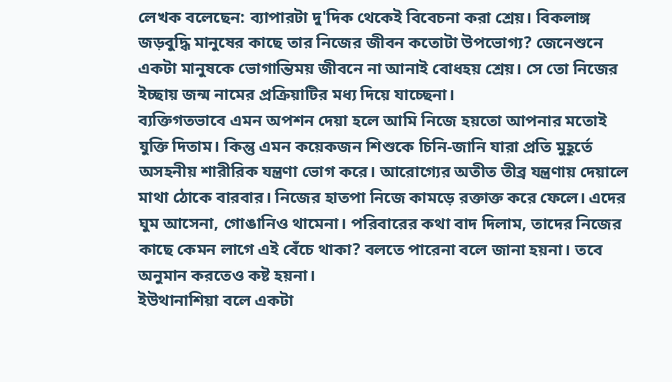লেখক বলেছেন: ব্যাপারটা দু'দিক থেকেই বিবেচনা করা শ্রেয়। বিকলাঙ্গ জড়বুদ্ধি মানুষের কাছে তার নিজের জীবন কতোটা উপভোগ্য? জেনেশুনে একটা মানুষকে ভোগান্তিময় জীবনে না আনাই বোধহয় শ্রেয়। সে তো নিজের ইচ্ছায় জন্ম নামের প্রক্রিয়াটির মধ্য দিয়ে যাচ্ছেনা।
ব্যক্তিগতভাবে এমন অপশন দেয়া হলে আমি নিজে হয়তো আপনার মতোই যুক্তি দিতাম। কিন্তু এমন কয়েকজন শিশুকে চিনি-জানি যারা প্রতি মুহূর্তে অসহনীয় শারীরিক যন্ত্রণা ভোগ করে। আরোগ্যের অতীত তীব্র যন্ত্রণায় দেয়ালে মাথা ঠোকে বারবার। নিজের হাতপা নিজে কামড়ে রক্তাক্ত করে ফেলে। এদের ঘুম আসেনা, গোঙানিও থামেনা। পরিবারের কথা বাদ দিলাম, তাদের নিজের কাছে কেমন লাগে এই বেঁচে থাকা? বলতে পারেনা বলে জানা হয়না। তবে অনুমান করতেও কষ্ট হয়না।
ইউথানাশিয়া বলে একটা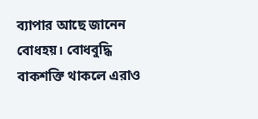ব্যাপার আছে জানেন বোধহয়। বোধবুদ্ধি বাকশক্তি থাকলে এরাও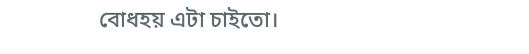বোধহয় এটা চাইতো।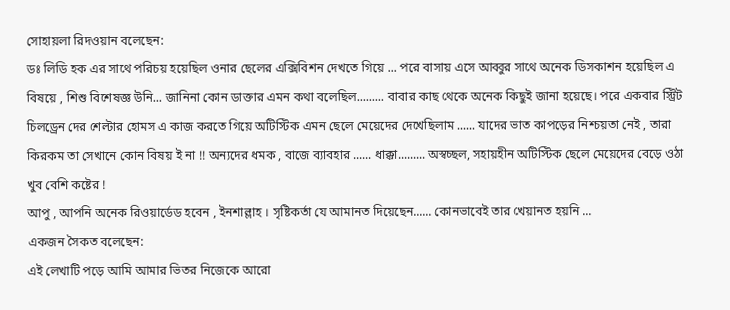সোহায়লা রিদওয়ান বলেছেন:
ডঃ লিডি হক এর সাথে পরিচয় হয়েছিল ওনার ছেলের এক্সিবিশন দেখতে গিয়ে ... পরে বাসায় এসে আব্বুর সাথে অনেক ডিসকাশন হয়েছিল এ বিষয়ে , শিশু বিশেষজ্ঞ উনি... জানিনা কোন ডাক্তার এমন কথা বলেছিল......... বাবার কাছ থেকে অনেক কিছুই জানা হয়েছে। পরে একবার স্ট্রিট চিলড্রেন দের শেল্টার হোমস এ কাজ করতে গিয়ে অটিস্টিক এমন ছেলে মেয়েদের দেখেছিলাম ...... যাদের ভাত কাপড়ের নিশ্চয়তা নেই , তারা কিরকম তা সেখানে কোন বিষয় ই না !! অন্যদের ধমক , বাজে ব্যাবহার ...... ধাক্কা......... অস্বচ্ছল, সহায়হীন অটিস্টিক ছেলে মেয়েদের বেড়ে ওঠা খুব বেশি কষ্টের !
আপু , আপনি অনেক রিওয়ার্ডেড হবেন , ইনশাল্লাহ । সৃষ্টিকর্তা যে আমানত দিয়েছেন...... কোনভাবেই তার খেয়ানত হয়নি ...
একজন সৈকত বলেছেন:
এই লেখাটি পড়ে আমি আমার ভিতর নিজেকে আরো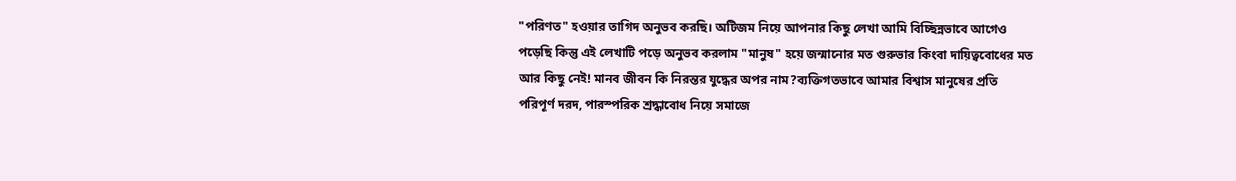"পরিণত" হওয়ার তাগিদ অনুভব করছি। অটিজম নিয়ে আপনার কিছু লেখা আমি বিচ্ছিন্নভাবে আগেও পড়েছি কিন্তু এই লেখাটি পড়ে অনুভব করলাম "মানুষ" হয়ে জন্মানোর মত গুরুভার কিংবা দায়িত্ববোধের মত আর কিছু নেই! মানব জীবন কি নিরন্তর যুদ্ধের অপর নাম?ব্যক্তিগতভাবে আমার বিশ্বাস মানুষের প্রতি পরিপূর্ণ দরদ, পারস্পরিক শ্রদ্ধাবোধ নিয়ে সমাজে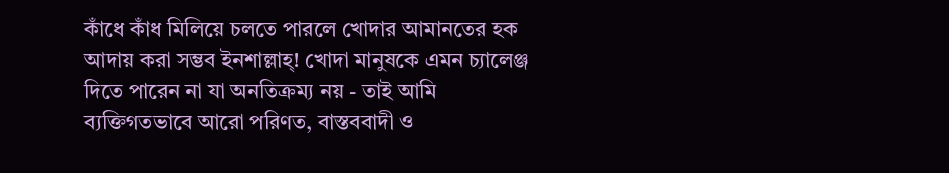কাঁধে কাঁধ মিলিয়ে চলতে পারলে খোদার আমানতের হক আদায় করা সম্ভব ইনশাল্লাহ্! খোদা মানুষকে এমন চ্যালেঞ্জ দিতে পারেন না যা অনতিক্রম্য নয় - তাই আমি ব্যক্তিগতভাবে আরো পরিণত, বাস্তববাদী ও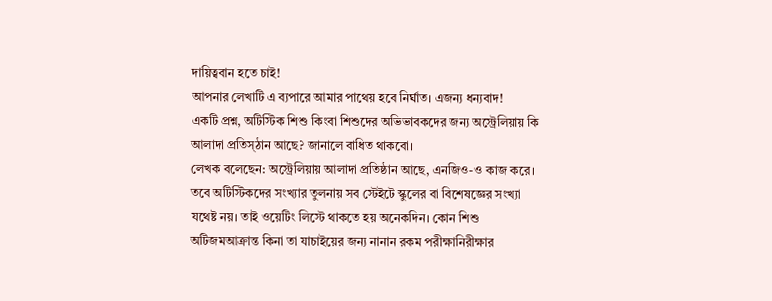দায়িত্ববান হতে চাই!
আপনার লেখাটি এ ব্যপারে আমার পাথেয় হবে নির্ঘাত। এজন্য ধন্যবাদ!
একটি প্রশ্ন, অটিস্টিক শিশু কিংবা শিশুদের অভিভাবকদের জন্য অস্ট্রেলিয়ায় কি আলাদা প্রতিস্ঠান আছে? জানালে বাধিত থাকবো।
লেখক বলেছেন: অস্ট্রেলিয়ায় আলাদা প্রতিষ্ঠান আছে, এনজিও-ও কাজ করে। তবে অটিস্টিকদের সংখ্যার তুলনায় সব স্টেইটে স্কুলের বা বিশেষজ্ঞের সংখ্যা যথেষ্ট নয়। তাই ওয়েটিং লিস্টে থাকতে হয় অনেকদিন। কোন শিশু অটিজমআক্রান্ত কিনা তা যাচাইয়ের জন্য নানান রকম পরীক্ষানিরীক্ষার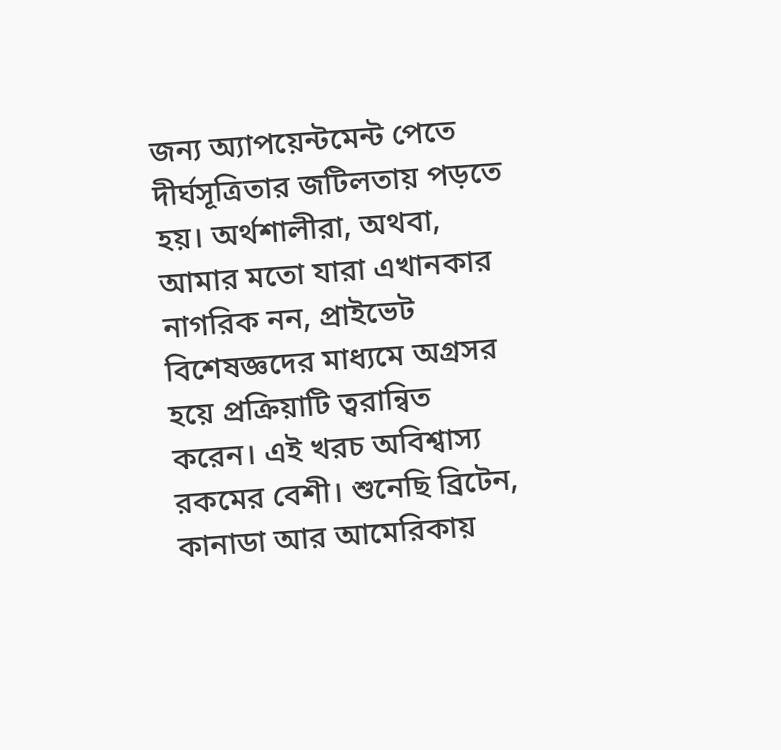জন্য অ্যাপয়েন্টমেন্ট পেতে দীর্ঘসূত্রিতার জটিলতায় পড়তে হয়। অর্থশালীরা, অথবা, আমার মতো যারা এখানকার নাগরিক নন, প্রাইভেট বিশেষজ্ঞদের মাধ্যমে অগ্রসর হয়ে প্রক্রিয়াটি ত্বরান্বিত করেন। এই খরচ অবিশ্বাস্য রকমের বেশী। শুনেছি ব্রিটেন, কানাডা আর আমেরিকায়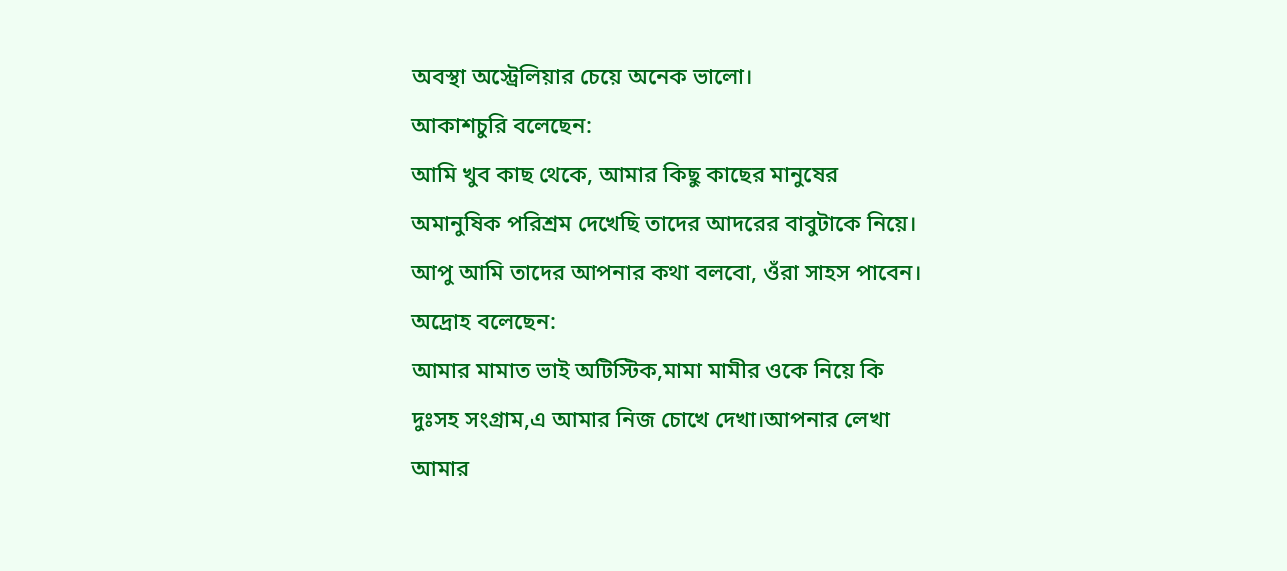অবস্থা অস্ট্রেলিয়ার চেয়ে অনেক ভালো।
আকাশচুরি বলেছেন:
আমি খুব কাছ থেকে, আমার কিছু কাছের মানুষের অমানুষিক পরিশ্রম দেখেছি তাদের আদরের বাবুটাকে নিয়ে। আপু আমি তাদের আপনার কথা বলবো, ওঁরা সাহস পাবেন।
অদ্রোহ বলেছেন:
আমার মামাত ভাই অটিস্টিক,মামা মামীর ওকে নিয়ে কি দুঃসহ সংগ্রাম,এ আমার নিজ চোখে দেখা।আপনার লেখা আমার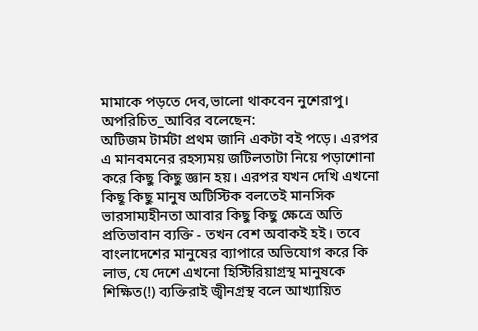মামাকে পড়তে দেব,ভালো থাকবেন নুশেরাপু।
অপরিচিত_আবির বলেছেন:
অটিজম টার্মটা প্রথম জানি একটা বই পড়ে। এরপর এ মানবমনের রহস্যময় জটিলতাটা নিয়ে পড়াশোনা করে কিছু কিছু জ্ঞান হয়। এরপর যখন দেখি এখনো কিছূ কিছু মানুষ অটিস্টিক বলতেই মানসিক ভারসাম্যহীনতা আবার কিছু কিছু ক্ষেত্রে অতি প্রতিভাবান ব্যক্তি - তখন বেশ অবাকই হই। তবে বাংলাদেশের মানুষের ব্যাপারে অভিযোগ করে কি লাভ, যে দেশে এখনো হিস্টিরিয়াগ্রস্থ মানুষকে শিক্ষিত(!) ব্যক্তিরাই জ্বীনগ্রস্থ বলে আখ্যায়িত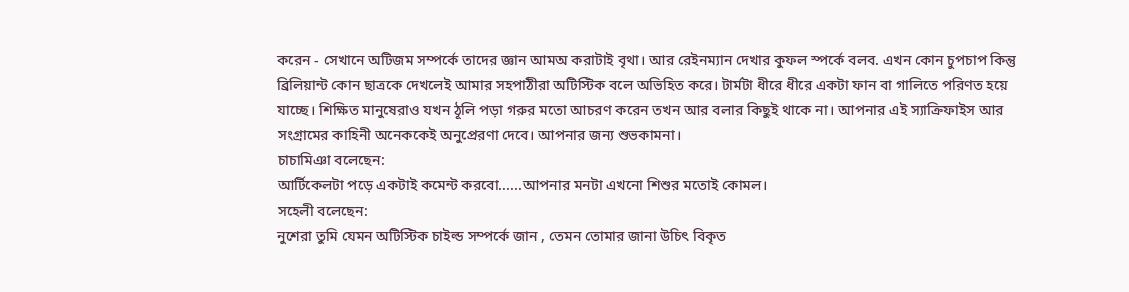করেন - সেখানে অটিজম সম্পর্কে তাদের জ্ঞান আমঅ করাটাই বৃথা। আর রেইনম্যান দেখার কুফল স্পর্কে বলব. এখন কোন চুপচাপ কিন্তু ব্রিলিয়ান্ট কোন ছাত্রকে দেখলেই আমার সহপাঠীরা অটিস্টিক বলে অভিহিত করে। টার্মটা ধীরে ধীরে একটা ফান বা গালিতে পরিণত হয়ে যাচ্ছে। শিক্ষিত মানুষেরাও যখন ঠূলি পড়া গরুর মতো আচরণ করেন তখন আর বলার কিছুই থাকে না। আপনার এই স্যাক্রিফাইস আর সংগ্রামের কাহিনী অনেককেই অনুপ্রেরণা দেবে। আপনার জন্য শুভকামনা।
চাচামিঞা বলেছেন:
আর্টিকেলটা পড়ে একটাই কমেন্ট করবো......আপনার মনটা এখনো শিশুর মতোই কোমল।
সহেলী বলেছেন:
নুশেরা তুমি যেমন অটিস্টিক চাইল্ড সম্পর্কে জান , তেমন তোমার জানা উচিৎ বিকৃত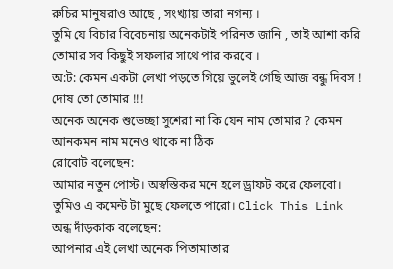রুচির মানুষরাও আছে , সংখ্যায় তারা নগন্য ।
তুমি যে বিচার বিবেচনায় অনেকটাই পরিনত জানি , তাই আশা করি তোমার সব কিছুই সফলার সাথে পার করবে ।
অ:ট: কেমন একটা লেখা পড়তে গিয়ে ভুলেই গেছি আজ বন্ধু দিবস ! দোষ তো তোমার !!!
অনেক অনেক শুভেচ্ছা সুশেরা না কি যেন নাম তোমার ? কেমন আনকমন নাম মনেও থাকে না ঠিক
রোবোট বলেছেন:
আমার নতুন পোস্ট। অস্বস্তিকর মনে হলে ড্রাফট করে ফেলবো। তুমিও এ কমেন্ট টা মুছে ফেলতে পারো। Click This Link
অন্ধ দাঁড়কাক বলেছেন:
আপনার এই লেখা অনেক পিতামাতার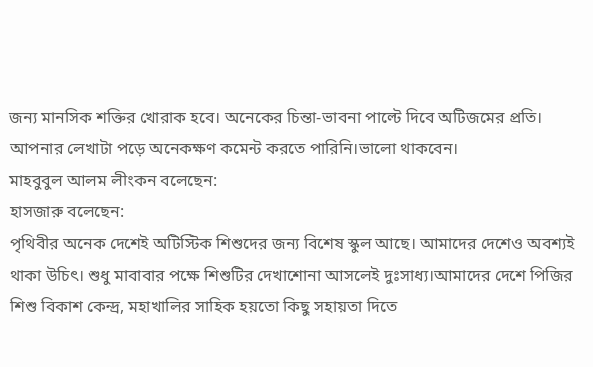জন্য মানসিক শক্তির খোরাক হবে। অনেকের চিন্তা-ভাবনা পাল্টে দিবে অটিজমের প্রতি। আপনার লেখাটা পড়ে অনেকক্ষণ কমেন্ট করতে পারিনি।ভালো থাকবেন।
মাহবুবুল আলম লীংকন বলেছেন:
হাসজারু বলেছেন:
পৃথিবীর অনেক দেশেই অটিস্টিক শিশুদের জন্য বিশেষ স্কুল আছে। আমাদের দেশেও অবশ্যই থাকা উচিৎ। শুধু মাবাবার পক্ষে শিশুটির দেখাশোনা আসলেই দুঃসাধ্য।আমাদের দেশে পিজির শিশু বিকাশ কেন্দ্র, মহাখালির সাহিক হয়তো কিছু সহায়তা দিতে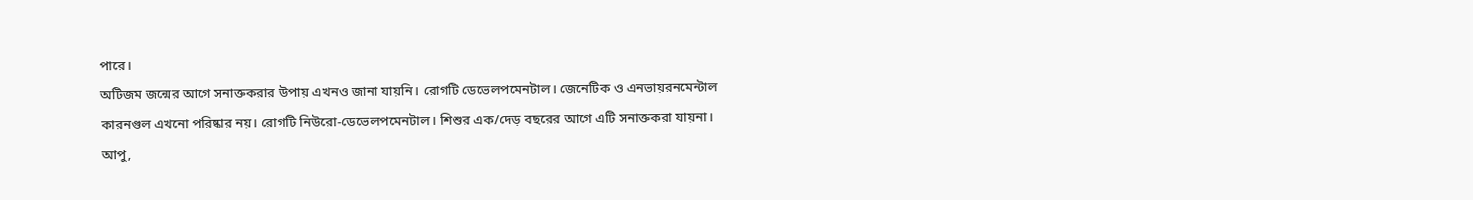পারে।
অটিজম জন্মের আগে সনাক্তকরার উপায় এখনও জানা যায়নি। রোগটি ডেভেলপমেনটাল। জেনেটিক ও এনভায়রনমেন্টাল কারনগুল এখনো পরিষ্কার নয়। রোগটি নিউরো-ডেভেলপমেনটাল। শিশুর এক/দেড় বছরের আগে এটি সনাক্তকরা যায়না।
আপু,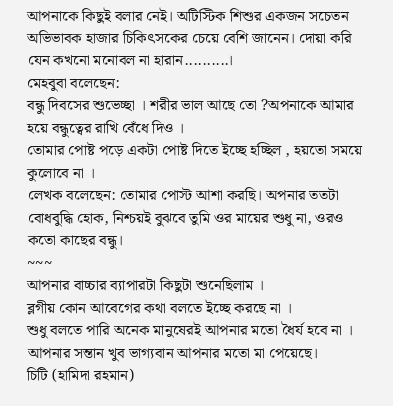আপনাকে কিছুই বলার নেই। অটিস্টিক শিশুর একজন সচেতন অভিভাবক হাজার চিকিৎসকের চেয়ে বেশি জানেন। দোয়া করি যেন কখনো মনোবল না হারান..........।
মেহবুবা বলেছেন:
বন্ধু দিবসের শুভেচ্ছা । শরীর ভাল আছে তো ?অপনাকে আমার হয়ে বন্ধুত্বের রাখি বেঁধে দিও ।
তোমার পোষ্ট পড়ে একটা পোষ্ট দিতে ইচ্ছে হচ্ছিল , হয়তো সময়ে কুলোবে না ।
লেখক বলেছেন: তোমার পোস্ট আশা করছি। অপনার ততটা বোধবুদ্ধি হোক, নিশ্চয়ই বুঝবে তুমি ওর মায়ের শুধু না, ওরও কতো কাছের বন্ধু।
~~~
আপনার বাচ্চার ব্যাপারটা কিছুটা শুনেছিলাম ।
ব্লগীয় কোন আবেগের কথা বলতে ইচ্ছে করছে না ।
শুধু বলতে পারি অনেক মানুষেরই আপনার মতো ধৈর্য হবে না । আপনার সন্তান খুব ভাগ্যবান আপনার মতো মা পেয়েছে।
চিটি (হামিদা রহমান)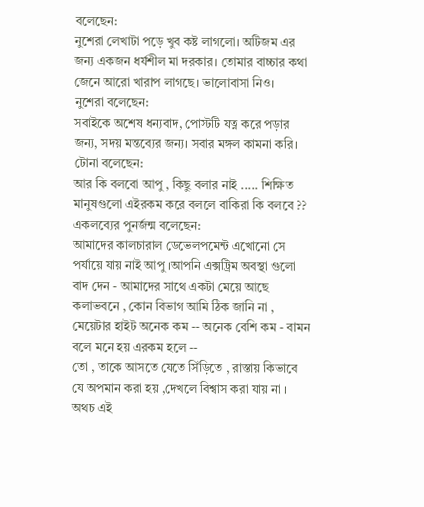বলেছেন:
নুশেরা লেখাটা পড়ে খুব কষ্ট লাগলো। অটিজম এর জন্য একজন ধর্যশীল মা দরকার। তোমার বাচ্চার কথা জেনে আরো খারাপ লাগছে। ভালোবাসা নিও।
নুশেরা বলেছেন:
সবাইকে অশেষ ধন্যবাদ, পোস্টটি যত্ন করে পড়ার জন্য, সদয় মন্তব্যের জন্য। সবার মঙ্গল কামনা করি।
টোনা বলেছেন:
আর কি বলবো আপু , কিছু বলার নাই ..... শিক্ষিত মানুষগুলো এইরকম করে বললে বাকিরা কি বলবে ??
একলব্যের পুনর্জন্ম বলেছেন:
আমাদের কালচারাল ডেভেলপমেন্ট এখোনো সে পর্যায়ে যায় নাই আপু ।আপনি এক্সট্রিম অবস্থা গুলো বাদ দেন - আমাদের সাথে একটা মেয়ে আছে কলাভবনে , কোন বিভাগ আমি ঠিক জানি না , মেয়েটার হাইট অনেক কম -- অনেক বেশি কম - বামন বলে মনে হয় এরকম হলে --
তো , তাকে আসতে যেতে সিঁড়িতে , রাস্তায় কিভাবে যে অপমান করা হয় ,দেখলে বিশ্বাস করা যায় না । অথচ এই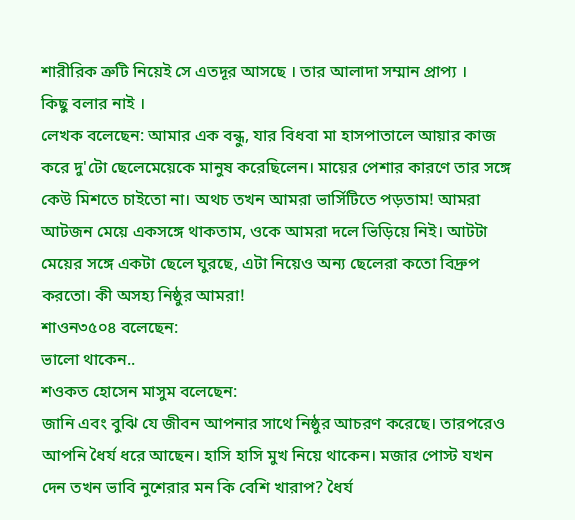শারীরিক ত্রুটি নিয়েই সে এতদূর আসছে । তার আলাদা সম্মান প্রাপ্য ।
কিছু বলার নাই ।
লেখক বলেছেন: আমার এক বন্ধু, যার বিধবা মা হাসপাতালে আয়ার কাজ করে দু'টো ছেলেমেয়েকে মানুষ করেছিলেন। মায়ের পেশার কারণে তার সঙ্গে কেউ মিশতে চাইতো না। অথচ তখন আমরা ভার্সিটিতে পড়তাম! আমরা আটজন মেয়ে একসঙ্গে থাকতাম, ওকে আমরা দলে ভিড়িয়ে নিই। আটটা মেয়ের সঙ্গে একটা ছেলে ঘুরছে, এটা নিয়েও অন্য ছেলেরা কতো বিদ্রুপ করতো। কী অসহ্য নিষ্ঠুর আমরা!
শাওন৩৫০৪ বলেছেন:
ভালো থাকেন..
শওকত হোসেন মাসুম বলেছেন:
জানি এবং বুঝি যে জীবন আপনার সাথে নিষ্ঠুর আচরণ করেছে। তারপরেও আপনি ধৈর্য ধরে আছেন। হাসি হাসি মুখ নিয়ে থাকেন। মজার পোস্ট যখন দেন তখন ভাবি নুশেরার মন কি বেশি খারাপ? ধৈর্য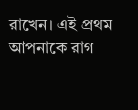রাখেন। এই প্রথম আপনাকে রাগ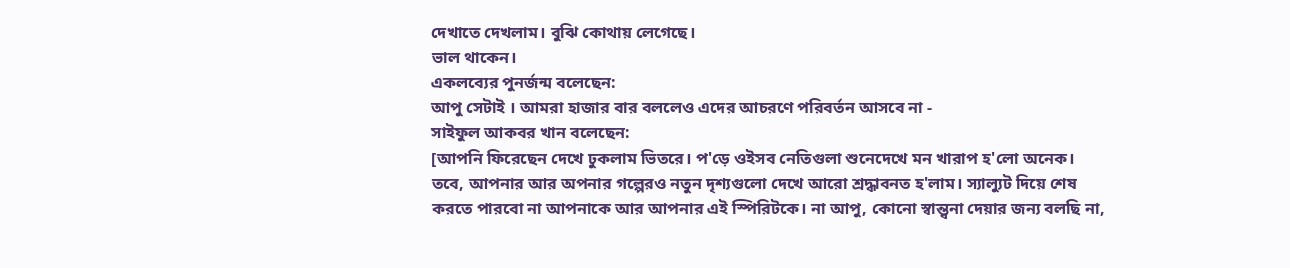দেখাতে দেখলাম। বুঝি কোথায় লেগেছে।
ভাল থাকেন।
একলব্যের পুনর্জন্ম বলেছেন:
আপু সেটাই । আমরা হাজার বার বললেও এদের আচরণে পরিবর্তন আসবে না -
সাইফুল আকবর খান বলেছেন:
[আপনি ফিরেছেন দেখে ঢুকলাম ভিতরে। প'ড়ে ওইসব নেতিগুলা শুনেদেখে মন খারাপ হ'লো অনেক।
তবে, আপনার আর অপনার গল্পেরও নতুন দৃশ্যগুলো দেখে আরো শ্রদ্ধাবনত হ'লাম। স্যাল্যুট দিয়ে শেষ করতে পারবো না আপনাকে আর আপনার এই স্পিরিটকে। না আপু, কোনো স্বান্ত্বনা দেয়ার জন্য বলছি না,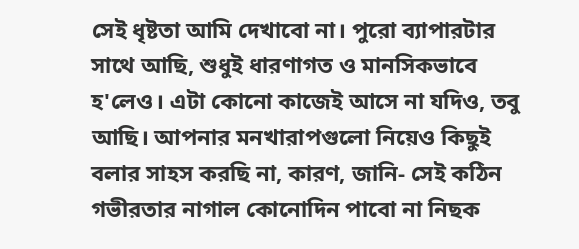সেই ধৃষ্টতা আমি দেখাবো না। পুরো ব্যাপারটার সাথে আছি, শুধুই ধারণাগত ও মানসিকভাবে হ'লেও। এটা কোনো কাজেই আসে না যদিও, তবু আছি। আপনার মনখারাপগুলো নিয়েও কিছুই বলার সাহস করছি না, কারণ, জানি- সেই কঠিন গভীরতার নাগাল কোনোদিন পাবো না নিছক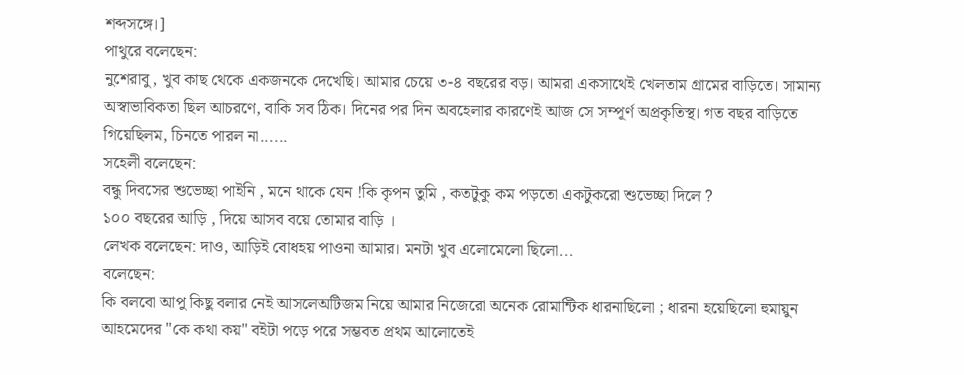শব্দসঙ্গে।]
পাথুরে বলেছেন:
নুশেরাবু, খুব কাছ থেকে একজনকে দেখেছি। আমার চেয়ে ৩-৪ বছরের বড়। আমরা একসাথেই খেলতাম গ্রামের বাড়িতে। সামান্য অস্বাভাবিকতা ছিল আচরণে, বাকি সব ঠিক। দিনের পর দিন অবহেলার কারণেই আজ সে সম্পূর্ণ অপ্রকৃতিস্থ। গত বছর বাড়িতে গিয়েছিলম, চিনতে পারল না......
সহেলী বলেছেন:
বন্ধু দিবসের শুভেচ্ছা পাইনি , মনে থাকে যেন !কি কৃপন তুমি , কতটুকু কম পড়তো একটুকরো শুভেচ্ছা দিলে ?
১০০ বছরের আড়ি , দিয়ে আসব বয়ে তোমার বাড়ি ।
লেখক বলেছেন: দাও, আড়িই বোধহয় পাওনা আমার। মনটা খুব এলোমেলো ছিলো...
বলেছেন:
কি বলবো আপু কিছু বলার নেই আসলেঅটিজম নিয়ে আমার নিজেরো অনেক রোমান্টিক ধারনাছিলো ; ধারনা হয়েছিলো হুমায়ুন আহমেদের "কে কথা কয়" বইটা পড়ে পরে সম্ভবত প্রথম আলোতেই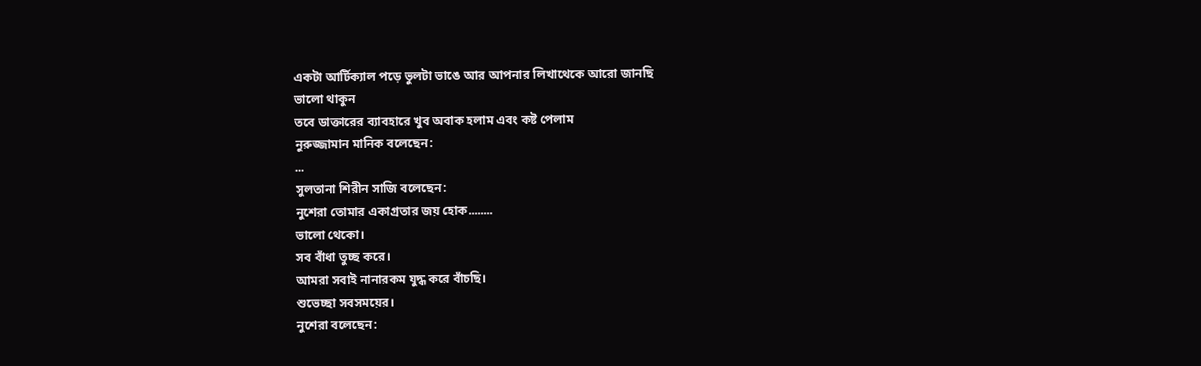একটা আর্টিক্যাল পড়ে ভুলটা ভাঙে আর আপনার লিখাথেকে আরো জানছি
ভালো থাকুন
তবে ডাক্তারের ব্যাবহারে খুব অবাক হলাম এবং কষ্ট পেলাম
নুরুজ্জামান মানিক বলেছেন:
...
সুলতানা শিরীন সাজি বলেছেন:
নুশেরা তোমার একাগ্রতার জয় হোক........
ভালো থেকো।
সব বাঁধা তুচ্ছ করে।
আমরা সবাই নানারকম যুদ্ধ করে বাঁচছি।
শুভেচ্ছা সবসময়ের।
নুশেরা বলেছেন: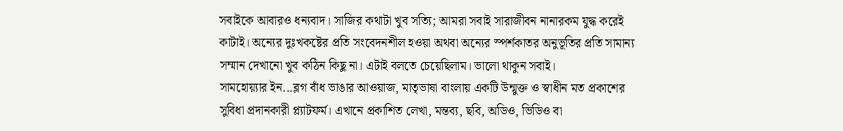সবাইকে আবারও ধন্যবাদ। সাজির কথাটা খুব সত্যি; আমরা সবাই সারাজীবন নানারকম যুদ্ধ করেই কাটাই। অন্যের দুঃখকষ্টের প্রতি সংবেদনশীল হওয়া অথবা অন্যের স্পর্শকাতর অনুভূতির প্রতি সামান্য সম্মান দেখানো খুব কঠিন কিছু না। এটাই বলতে চেয়েছিলাম। ভালো থাকুন সবাই।
সামহোয়্যার ইন...ব্লগ বাঁধ ভাঙার আওয়াজ, মাতৃভাষা বাংলায় একটি উন্মুক্ত ও স্বাধীন মত প্রকাশের সুবিধা প্রদানকারী প্ল্যাটফর্ম। এখানে প্রকাশিত লেখা, মন্তব্য, ছবি, অডিও, ভিডিও বা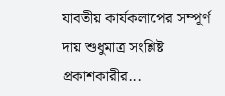যাবতীয় কার্যকলাপের সম্পূর্ণ দায় শুধুমাত্র সংশ্লিষ্ট প্রকাশকারীর...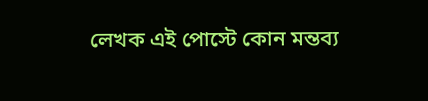লেখক এই পোস্টে কোন মন্তব্য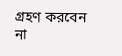গ্রহণ করবেন না